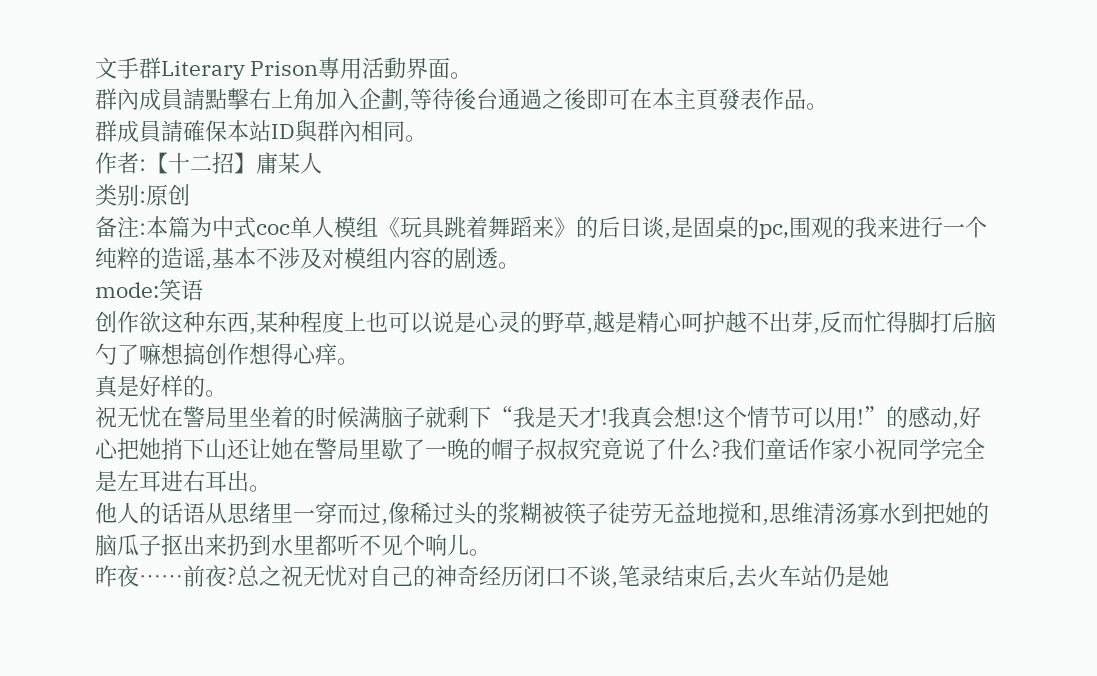文手群Literary Prison專用活動界面。
群內成員請點擊右上角加入企劃,等待後台通過之後即可在本主頁發表作品。
群成員請確保本站ID與群內相同。
作者:【十二招】庸某人
类别:原创
备注:本篇为中式coc单人模组《玩具跳着舞蹈来》的后日谈,是固桌的pc,围观的我来进行一个纯粹的造谣,基本不涉及对模组内容的剧透。
mode:笑语
创作欲这种东西,某种程度上也可以说是心灵的野草,越是精心呵护越不出芽,反而忙得脚打后脑勺了嘛想搞创作想得心痒。
真是好样的。
祝无忧在警局里坐着的时候满脑子就剩下“我是天才!我真会想!这个情节可以用!”的感动,好心把她捎下山还让她在警局里歇了一晚的帽子叔叔究竟说了什么?我们童话作家小祝同学完全是左耳进右耳出。
他人的话语从思绪里一穿而过,像稀过头的浆糊被筷子徒劳无益地搅和,思维清汤寡水到把她的脑瓜子抠出来扔到水里都听不见个响儿。
昨夜……前夜?总之祝无忧对自己的神奇经历闭口不谈,笔录结束后,去火车站仍是她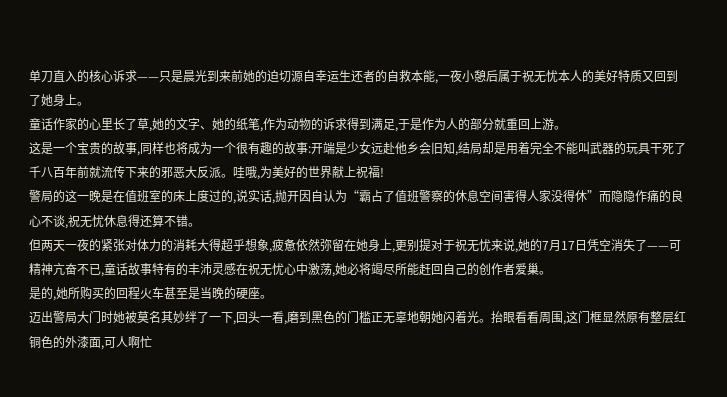单刀直入的核心诉求——只是晨光到来前她的迫切源自幸运生还者的自救本能,一夜小憩后属于祝无忧本人的美好特质又回到了她身上。
童话作家的心里长了草,她的文字、她的纸笔,作为动物的诉求得到满足,于是作为人的部分就重回上游。
这是一个宝贵的故事,同样也将成为一个很有趣的故事:开端是少女远赴他乡会旧知,结局却是用着完全不能叫武器的玩具干死了千八百年前就流传下来的邪恶大反派。哇哦,为美好的世界献上祝福!
警局的这一晚是在值班室的床上度过的,说实话,抛开因自认为“霸占了值班警察的休息空间害得人家没得休”而隐隐作痛的良心不谈,祝无忧休息得还算不错。
但两天一夜的紧张对体力的消耗大得超乎想象,疲惫依然弥留在她身上,更别提对于祝无忧来说,她的7月17日凭空消失了——可精神亢奋不已,童话故事特有的丰沛灵感在祝无忧心中激荡,她必将竭尽所能赶回自己的创作者爱巢。
是的,她所购买的回程火车甚至是当晚的硬座。
迈出警局大门时她被莫名其妙绊了一下,回头一看,磨到黑色的门槛正无辜地朝她闪着光。抬眼看看周围,这门框显然原有整层红铜色的外漆面,可人啊忙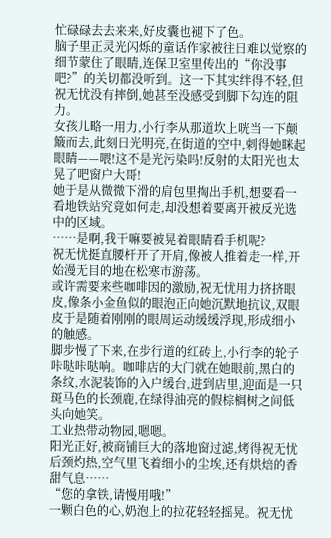忙碌碌去去来来,好皮囊也褪下了色。
脑子里正灵光闪烁的童话作家被往日难以觉察的细节蒙住了眼睛,连保卫室里传出的“你没事吧?”的关切都没听到。这一下其实绊得不轻,但祝无忧没有摔倒,她甚至没感受到脚下勾连的阻力。
女孩儿略一用力,小行李从那道坎上咣当一下颠簸而去,此刻日光明亮,在街道的空中,刺得她眯起眼睛——喂!这不是光污染吗!反射的太阳光也太晃了吧窗户大哥!
她于是从微微下滑的肩包里掏出手机,想要看一看地铁站究竟如何走,却没想着要离开被反光选中的区域。
……是啊,我干嘛要被晃着眼睛看手机呢?
祝无忧挺直腰杆开了开肩,像被人推着走一样,开始漫无目的地在松寒市游荡。
或许需要来些咖啡因的激励,祝无忧用力挤挤眼皮,像条小金鱼似的眼泡正向她沉默地抗议,双眼皮于是随着刚刚的眼周运动缓缓浮现,形成细小的触感。
脚步慢了下来,在步行道的红砖上,小行李的轮子咔哒咔哒响。咖啡店的大门就在她眼前,黑白的条纹,水泥装饰的入户缓台,进到店里,迎面是一只斑马色的长颈鹿,在绿得油亮的假棕榈树之间低头向她笑。
工业热带动物园,嗯嗯。
阳光正好,被商铺巨大的落地窗过滤,烤得祝无忧后颈灼热,空气里飞着细小的尘埃,还有烘焙的香甜气息……
“您的拿铁,请慢用哦!”
一颗白色的心,奶泡上的拉花轻轻摇晃。祝无忧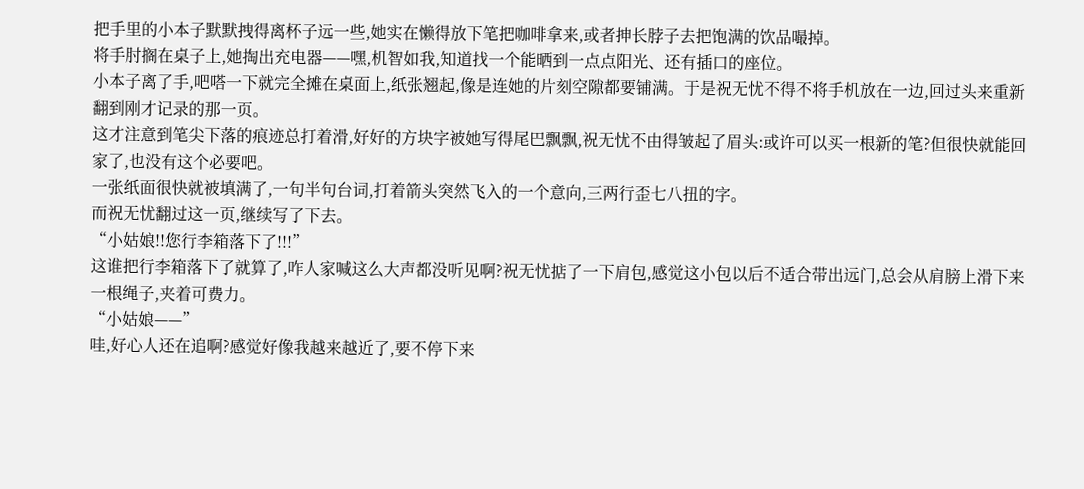把手里的小本子默默拽得离杯子远一些,她实在懒得放下笔把咖啡拿来,或者抻长脖子去把饱满的饮品嘬掉。
将手肘搁在桌子上,她掏出充电器——嘿,机智如我,知道找一个能晒到一点点阳光、还有插口的座位。
小本子离了手,吧嗒一下就完全摊在桌面上,纸张翘起,像是连她的片刻空隙都要铺满。于是祝无忧不得不将手机放在一边,回过头来重新翻到刚才记录的那一页。
这才注意到笔尖下落的痕迹总打着滑,好好的方块字被她写得尾巴飘飘,祝无忧不由得皱起了眉头:或许可以买一根新的笔?但很快就能回家了,也没有这个必要吧。
一张纸面很快就被填满了,一句半句台词,打着箭头突然飞入的一个意向,三两行歪七八扭的字。
而祝无忧翻过这一页,继续写了下去。
“小姑娘!!您行李箱落下了!!!”
这谁把行李箱落下了就算了,咋人家喊这么大声都没听见啊?祝无忧掂了一下肩包,感觉这小包以后不适合带出远门,总会从肩膀上滑下来一根绳子,夹着可费力。
“小姑娘——”
哇,好心人还在追啊?感觉好像我越来越近了,要不停下来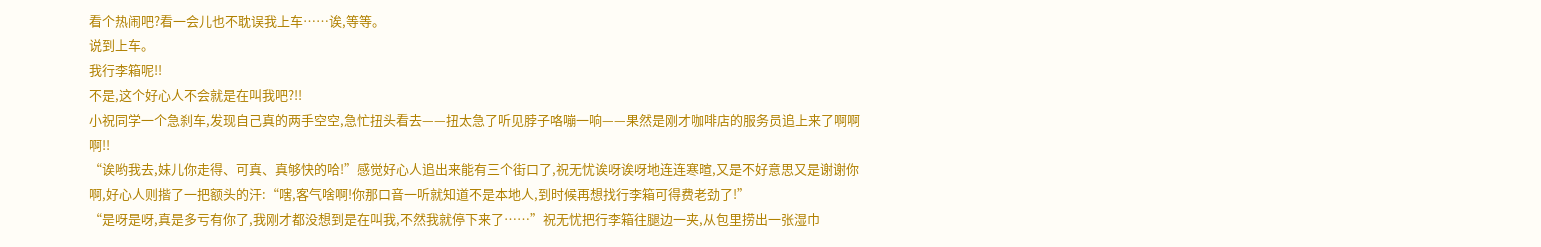看个热闹吧?看一会儿也不耽误我上车……诶,等等。
说到上车。
我行李箱呢!!
不是,这个好心人不会就是在叫我吧?!!
小祝同学一个急刹车,发现自己真的两手空空,急忙扭头看去——扭太急了听见脖子咯嘣一响——果然是刚才咖啡店的服务员追上来了啊啊啊!!
“诶哟我去,妹儿你走得、可真、真够快的哈!”感觉好心人追出来能有三个街口了,祝无忧诶呀诶呀地连连寒暄,又是不好意思又是谢谢你啊,好心人则揩了一把额头的汗:“嗐,客气啥啊!你那口音一听就知道不是本地人,到时候再想找行李箱可得费老劲了!”
“是呀是呀,真是多亏有你了,我刚才都没想到是在叫我,不然我就停下来了……”祝无忧把行李箱往腿边一夹,从包里捞出一张湿巾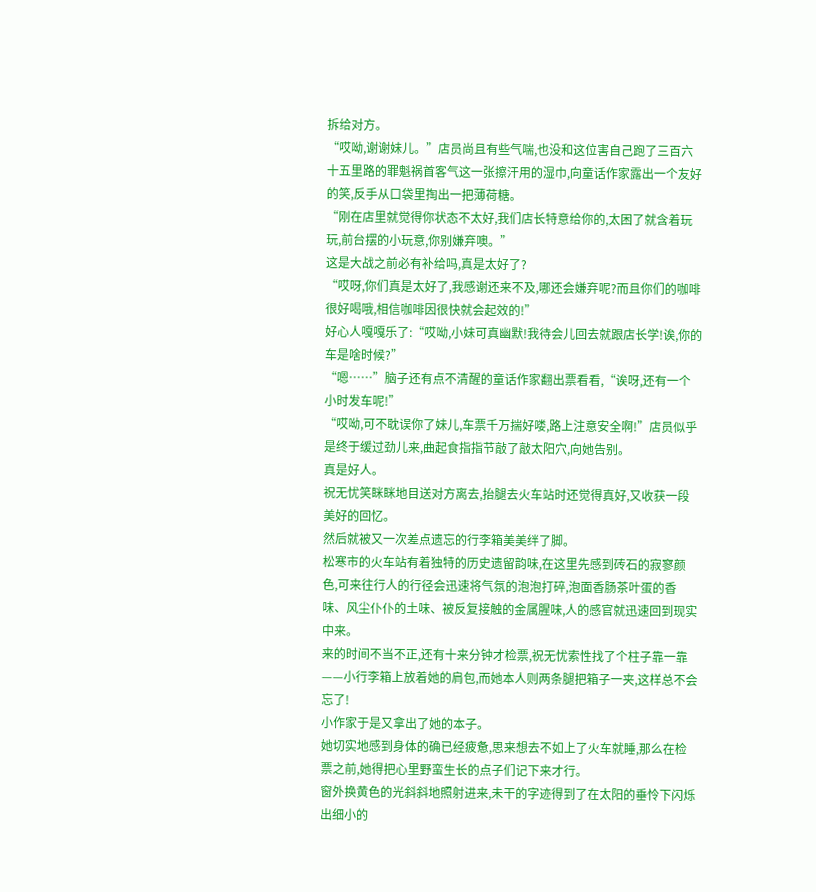拆给对方。
“哎呦,谢谢妹儿。”店员尚且有些气喘,也没和这位害自己跑了三百六十五里路的罪魁祸首客气这一张擦汗用的湿巾,向童话作家露出一个友好的笑,反手从口袋里掏出一把薄荷糖。
“刚在店里就觉得你状态不太好,我们店长特意给你的,太困了就含着玩玩,前台摆的小玩意,你别嫌弃噢。”
这是大战之前必有补给吗,真是太好了?
“哎呀,你们真是太好了,我感谢还来不及,哪还会嫌弃呢?而且你们的咖啡很好喝哦,相信咖啡因很快就会起效的!”
好心人嘎嘎乐了:“哎呦,小妹可真幽默!我待会儿回去就跟店长学!诶,你的车是啥时候?”
“嗯……”脑子还有点不清醒的童话作家翻出票看看,“诶呀,还有一个小时发车呢!”
“哎呦,可不耽误你了妹儿,车票千万揣好喽,路上注意安全啊!”店员似乎是终于缓过劲儿来,曲起食指指节敲了敲太阳穴,向她告别。
真是好人。
祝无忧笑眯眯地目送对方离去,抬腿去火车站时还觉得真好,又收获一段美好的回忆。
然后就被又一次差点遗忘的行李箱美美绊了脚。
松寒市的火车站有着独特的历史遗留韵味,在这里先感到砖石的寂寥颜色,可来往行人的行径会迅速将气氛的泡泡打碎,泡面香肠茶叶蛋的香味、风尘仆仆的土味、被反复接触的金属腥味,人的感官就迅速回到现实中来。
来的时间不当不正,还有十来分钟才检票,祝无忧索性找了个柱子靠一靠——小行李箱上放着她的肩包,而她本人则两条腿把箱子一夹,这样总不会忘了!
小作家于是又拿出了她的本子。
她切实地感到身体的确已经疲惫,思来想去不如上了火车就睡,那么在检票之前,她得把心里野蛮生长的点子们记下来才行。
窗外换黄色的光斜斜地照射进来,未干的字迹得到了在太阳的垂怜下闪烁出细小的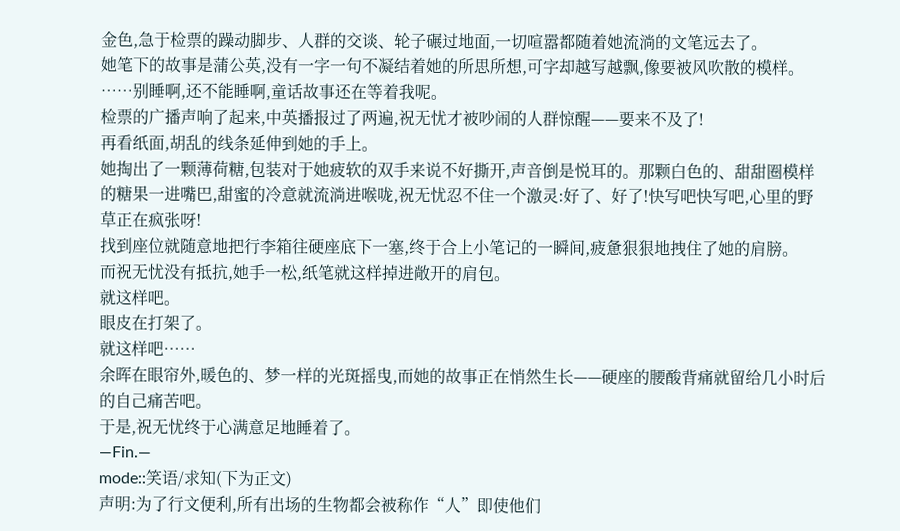金色,急于检票的躁动脚步、人群的交谈、轮子碾过地面,一切喧嚣都随着她流淌的文笔远去了。
她笔下的故事是蒲公英,没有一字一句不凝结着她的所思所想,可字却越写越飘,像要被风吹散的模样。
……别睡啊,还不能睡啊,童话故事还在等着我呢。
检票的广播声响了起来,中英播报过了两遍,祝无忧才被吵闹的人群惊醒——要来不及了!
再看纸面,胡乱的线条延伸到她的手上。
她掏出了一颗薄荷糖,包装对于她疲软的双手来说不好撕开,声音倒是悦耳的。那颗白色的、甜甜圈模样的糖果一进嘴巴,甜蜜的冷意就流淌进喉咙,祝无忧忍不住一个激灵:好了、好了!快写吧快写吧,心里的野草正在疯张呀!
找到座位就随意地把行李箱往硬座底下一塞,终于合上小笔记的一瞬间,疲惫狠狠地拽住了她的肩膀。
而祝无忧没有抵抗,她手一松,纸笔就这样掉进敞开的肩包。
就这样吧。
眼皮在打架了。
就这样吧……
余晖在眼帘外,暖色的、梦一样的光斑摇曳,而她的故事正在悄然生长——硬座的腰酸背痛就留给几小时后的自己痛苦吧。
于是,祝无忧终于心满意足地睡着了。
—Fin.—
mode::笑语/求知(下为正文)
声明:为了行文便利,所有出场的生物都会被称作“人”即使他们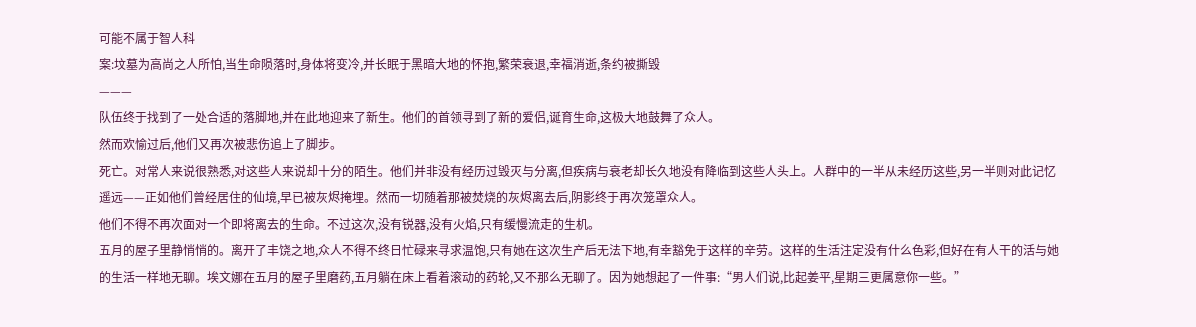可能不属于智人科
案:坟墓为高尚之人所怕,当生命陨落时,身体将变冷,并长眠于黑暗大地的怀抱,繁荣衰退,幸福消逝,条约被撕毁
———
队伍终于找到了一处合适的落脚地,并在此地迎来了新生。他们的首领寻到了新的爱侣,诞育生命,这极大地鼓舞了众人。
然而欢愉过后,他们又再次被悲伤追上了脚步。
死亡。对常人来说很熟悉,对这些人来说却十分的陌生。他们并非没有经历过毁灭与分离,但疾病与衰老却长久地没有降临到这些人头上。人群中的一半从未经历这些,另一半则对此记忆遥远——正如他们曾经居住的仙境,早已被灰烬掩埋。然而一切随着那被焚烧的灰烬离去后,阴影终于再次笼罩众人。
他们不得不再次面对一个即将离去的生命。不过这次,没有锐器,没有火焰,只有缓慢流走的生机。
五月的屋子里静悄悄的。离开了丰饶之地,众人不得不终日忙碌来寻求温饱,只有她在这次生产后无法下地,有幸豁免于这样的辛劳。这样的生活注定没有什么色彩,但好在有人干的活与她的生活一样地无聊。埃文娜在五月的屋子里磨药,五月躺在床上看着滚动的药轮,又不那么无聊了。因为她想起了一件事:“男人们说,比起姜平,星期三更属意你一些。”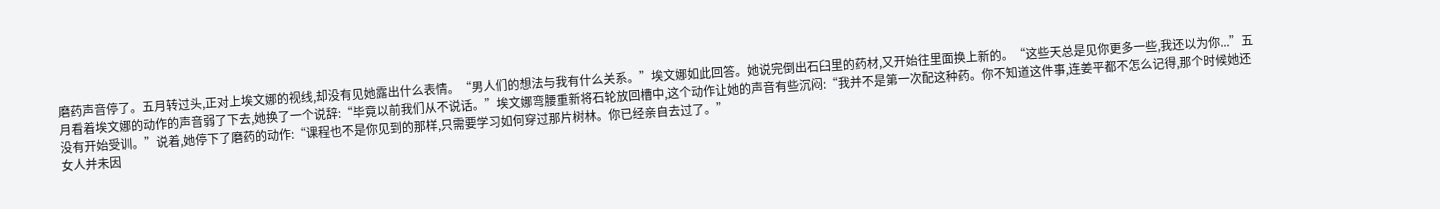磨药声音停了。五月转过头,正对上埃文娜的视线,却没有见她露出什么表情。“男人们的想法与我有什么关系。”埃文娜如此回答。她说完倒出石臼里的药材,又开始往里面换上新的。“这些天总是见你更多一些,我还以为你...”五月看着埃文娜的动作的声音弱了下去,她换了一个说辞:“毕竟以前我们从不说话。”埃文娜弯腰重新将石轮放回槽中,这个动作让她的声音有些沉闷:“我并不是第一次配这种药。你不知道这件事,连姜平都不怎么记得,那个时候她还没有开始受训。”说着,她停下了磨药的动作:“课程也不是你见到的那样,只需要学习如何穿过那片树林。你已经亲自去过了。”
女人并未因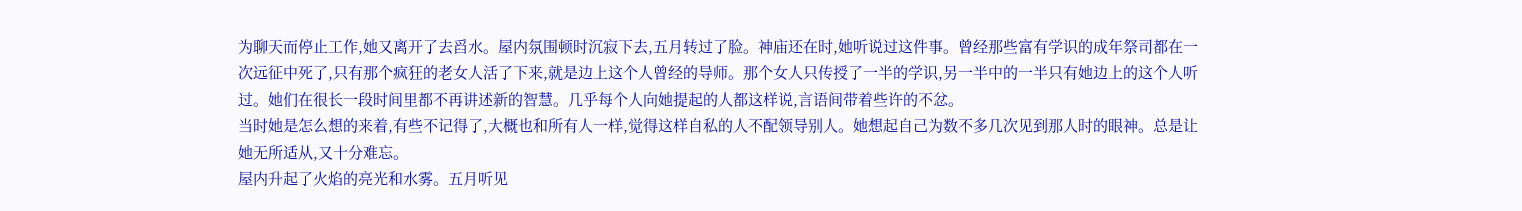为聊天而停止工作,她又离开了去舀水。屋内氛围顿时沉寂下去,五月转过了脸。神庙还在时,她听说过这件事。曾经那些富有学识的成年祭司都在一次远征中死了,只有那个疯狂的老女人活了下来,就是边上这个人曾经的导师。那个女人只传授了一半的学识,另一半中的一半只有她边上的这个人听过。她们在很长一段时间里都不再讲述新的智慧。几乎每个人向她提起的人都这样说,言语间带着些许的不忿。
当时她是怎么想的来着,有些不记得了,大概也和所有人一样,觉得这样自私的人不配领导别人。她想起自己为数不多几次见到那人时的眼神。总是让她无所适从,又十分难忘。
屋内升起了火焰的亮光和水雾。五月听见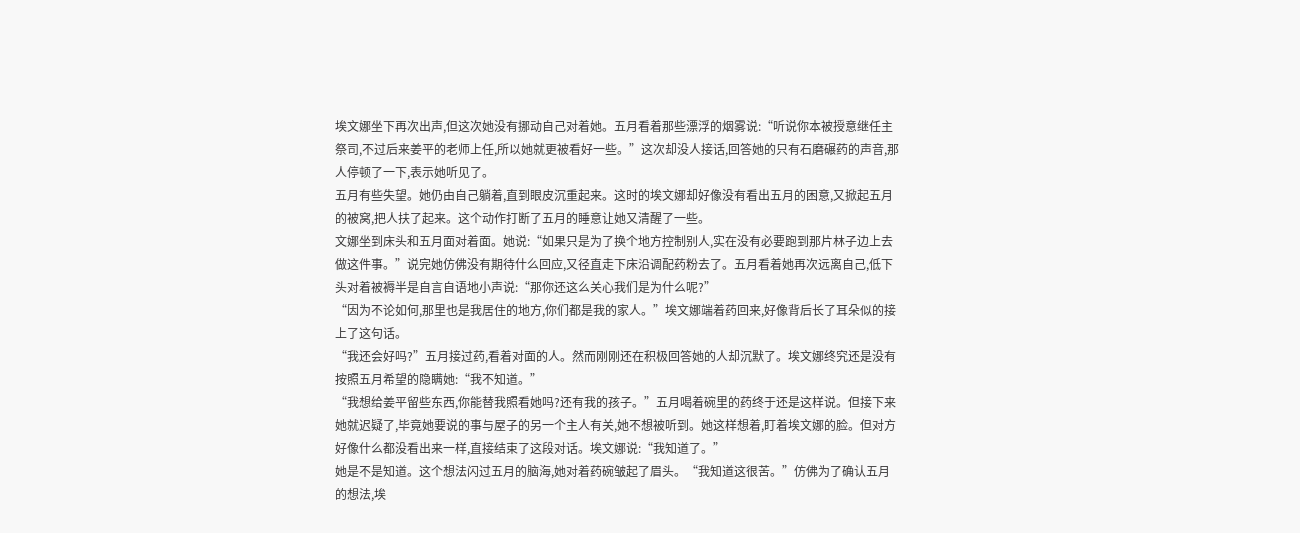埃文娜坐下再次出声,但这次她没有挪动自己对着她。五月看着那些漂浮的烟雾说:“听说你本被授意继任主祭司,不过后来姜平的老师上任,所以她就更被看好一些。”这次却没人接话,回答她的只有石磨碾药的声音,那人停顿了一下,表示她听见了。
五月有些失望。她仍由自己躺着,直到眼皮沉重起来。这时的埃文娜却好像没有看出五月的困意,又掀起五月的被窝,把人扶了起来。这个动作打断了五月的睡意让她又清醒了一些。
文娜坐到床头和五月面对着面。她说:“如果只是为了换个地方控制别人,实在没有必要跑到那片林子边上去做这件事。”说完她仿佛没有期待什么回应,又径直走下床沿调配药粉去了。五月看着她再次远离自己,低下头对着被褥半是自言自语地小声说:“那你还这么关心我们是为什么呢?”
“因为不论如何,那里也是我居住的地方,你们都是我的家人。”埃文娜端着药回来,好像背后长了耳朵似的接上了这句话。
“我还会好吗?”五月接过药,看着对面的人。然而刚刚还在积极回答她的人却沉默了。埃文娜终究还是没有按照五月希望的隐瞒她:“我不知道。”
“我想给姜平留些东西,你能替我照看她吗?还有我的孩子。”五月喝着碗里的药终于还是这样说。但接下来她就迟疑了,毕竟她要说的事与屋子的另一个主人有关,她不想被听到。她这样想着,盯着埃文娜的脸。但对方好像什么都没看出来一样,直接结束了这段对话。埃文娜说:“我知道了。”
她是不是知道。这个想法闪过五月的脑海,她对着药碗皱起了眉头。“我知道这很苦。”仿佛为了确认五月的想法,埃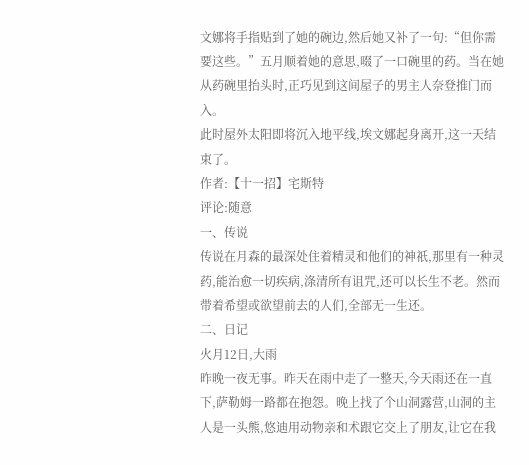文娜将手指贴到了她的碗边,然后她又补了一句:“但你需要这些。”五月顺着她的意思,啜了一口碗里的药。当在她从药碗里抬头时,正巧见到这间屋子的男主人奈登推门而入。
此时屋外太阳即将沉入地平线,埃文娜起身离开,这一天结束了。
作者:【十一招】宅斯特
评论:随意
一、传说
传说在月森的最深处住着精灵和他们的神祇,那里有一种灵药,能治愈一切疾病,涤清所有诅咒,还可以长生不老。然而带着希望或欲望前去的人们,全部无一生还。
二、日记
火月12日,大雨
昨晚一夜无事。昨天在雨中走了一整天,今天雨还在一直下,萨勒姆一路都在抱怨。晚上找了个山洞露营,山洞的主人是一头熊,悠迪用动物亲和术跟它交上了朋友,让它在我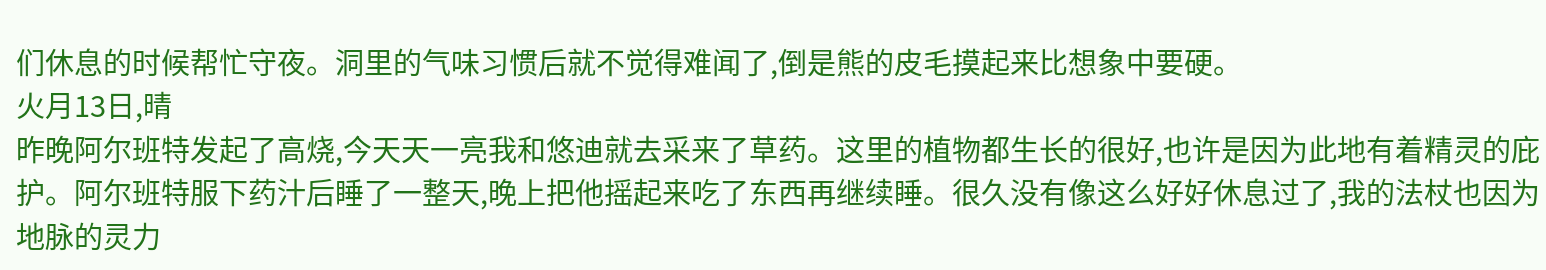们休息的时候帮忙守夜。洞里的气味习惯后就不觉得难闻了,倒是熊的皮毛摸起来比想象中要硬。
火月13日,晴
昨晚阿尔班特发起了高烧,今天天一亮我和悠迪就去采来了草药。这里的植物都生长的很好,也许是因为此地有着精灵的庇护。阿尔班特服下药汁后睡了一整天,晚上把他摇起来吃了东西再继续睡。很久没有像这么好好休息过了,我的法杖也因为地脉的灵力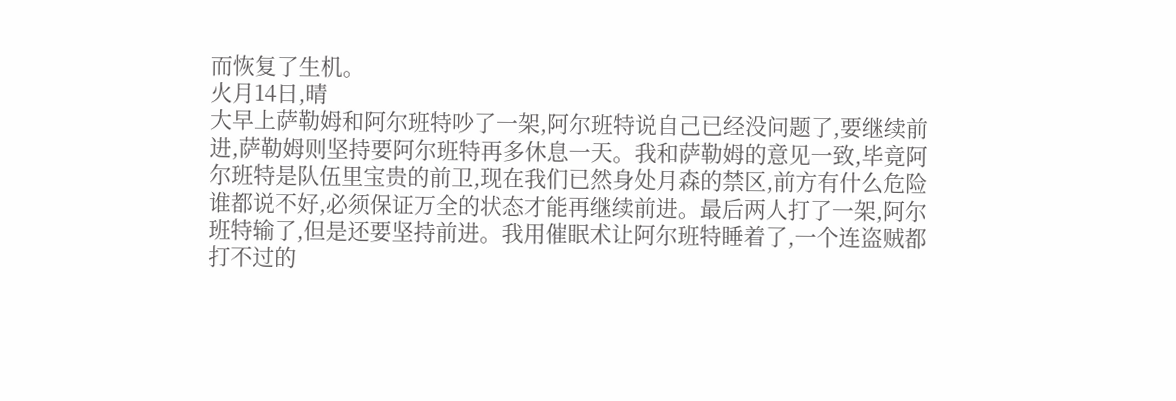而恢复了生机。
火月14日,晴
大早上萨勒姆和阿尔班特吵了一架,阿尔班特说自己已经没问题了,要继续前进,萨勒姆则坚持要阿尔班特再多休息一天。我和萨勒姆的意见一致,毕竟阿尔班特是队伍里宝贵的前卫,现在我们已然身处月森的禁区,前方有什么危险谁都说不好,必须保证万全的状态才能再继续前进。最后两人打了一架,阿尔班特输了,但是还要坚持前进。我用催眠术让阿尔班特睡着了,一个连盗贼都打不过的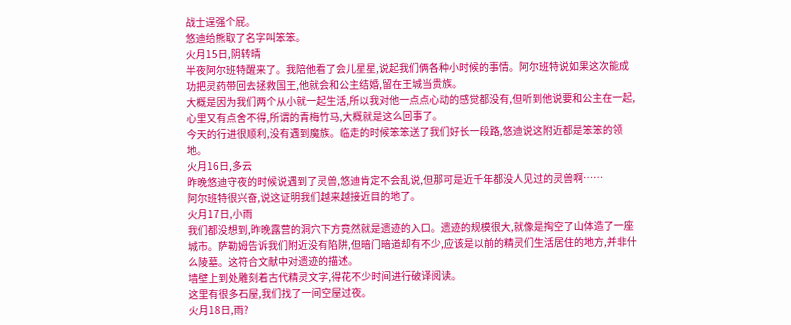战士逞强个屁。
悠迪给熊取了名字叫笨笨。
火月15日,阴转晴
半夜阿尔班特醒来了。我陪他看了会儿星星,说起我们俩各种小时候的事情。阿尔班特说如果这次能成功把灵药带回去拯救国王,他就会和公主结婚,留在王城当贵族。
大概是因为我们两个从小就一起生活,所以我对他一点点心动的感觉都没有,但听到他说要和公主在一起,心里又有点舍不得,所谓的青梅竹马,大概就是这么回事了。
今天的行进很顺利,没有遇到魔族。临走的时候笨笨送了我们好长一段路,悠迪说这附近都是笨笨的领地。
火月16日,多云
昨晚悠迪守夜的时候说遇到了灵兽,悠迪肯定不会乱说,但那可是近千年都没人见过的灵兽啊……
阿尔班特很兴奋,说这证明我们越来越接近目的地了。
火月17日,小雨
我们都没想到,昨晚露营的洞穴下方竟然就是遗迹的入口。遗迹的规模很大,就像是掏空了山体造了一座城市。萨勒姆告诉我们附近没有陷阱,但暗门暗道却有不少,应该是以前的精灵们生活居住的地方,并非什么陵墓。这符合文献中对遗迹的描述。
墙壁上到处雕刻着古代精灵文字,得花不少时间进行破译阅读。
这里有很多石屋,我们找了一间空屋过夜。
火月18日,雨?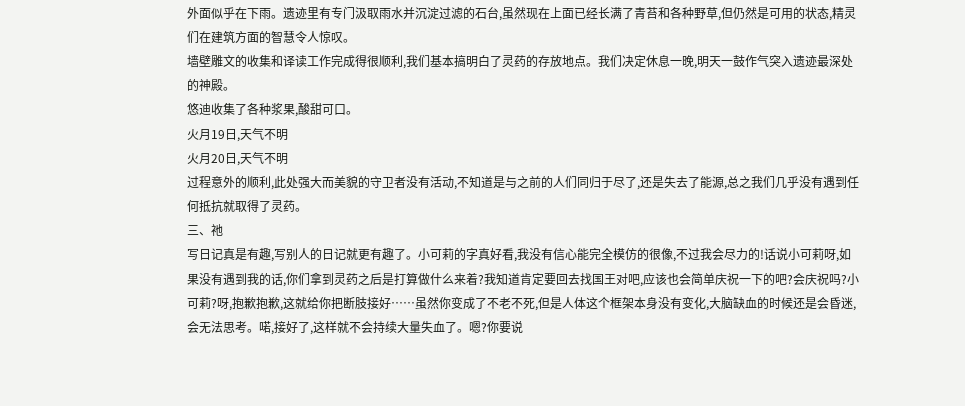外面似乎在下雨。遗迹里有专门汲取雨水并沉淀过滤的石台,虽然现在上面已经长满了青苔和各种野草,但仍然是可用的状态,精灵们在建筑方面的智慧令人惊叹。
墙壁雕文的收集和译读工作完成得很顺利,我们基本搞明白了灵药的存放地点。我们决定休息一晚,明天一鼓作气突入遗迹最深处的神殿。
悠迪收集了各种浆果,酸甜可口。
火月19日,天气不明
火月20日,天气不明
过程意外的顺利,此处强大而美貌的守卫者没有活动,不知道是与之前的人们同归于尽了,还是失去了能源,总之我们几乎没有遇到任何抵抗就取得了灵药。
三、祂
写日记真是有趣,写别人的日记就更有趣了。小可莉的字真好看,我没有信心能完全模仿的很像,不过我会尽力的!话说小可莉呀,如果没有遇到我的话,你们拿到灵药之后是打算做什么来着?我知道肯定要回去找国王对吧,应该也会简单庆祝一下的吧?会庆祝吗?小可莉?呀,抱歉抱歉,这就给你把断肢接好……虽然你变成了不老不死,但是人体这个框架本身没有变化,大脑缺血的时候还是会昏迷,会无法思考。喏,接好了,这样就不会持续大量失血了。嗯?你要说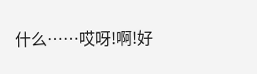什么……哎呀!啊!好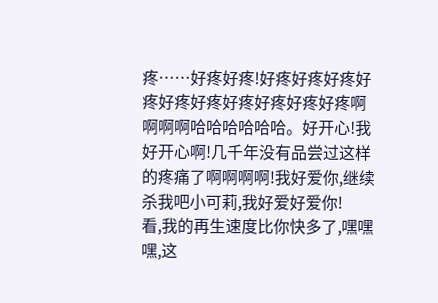疼……好疼好疼!好疼好疼好疼好疼好疼好疼好疼好疼好疼好疼啊啊啊啊哈哈哈哈哈哈。好开心!我好开心啊!几千年没有品尝过这样的疼痛了啊啊啊啊!我好爱你,继续杀我吧小可莉,我好爱好爱你!
看,我的再生速度比你快多了,嘿嘿嘿,这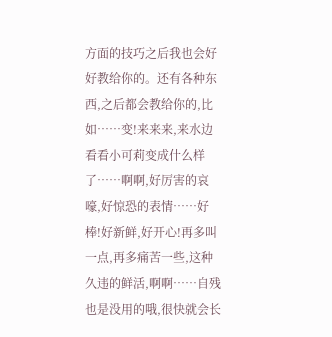方面的技巧之后我也会好好教给你的。还有各种东西,之后都会教给你的,比如……变!来来来,来水边看看小可莉变成什么样了……啊啊,好厉害的哀嚎,好惊恐的表情……好棒!好新鲜,好开心!再多叫一点,再多痛苦一些,这种久违的鲜活,啊啊……自残也是没用的哦,很快就会长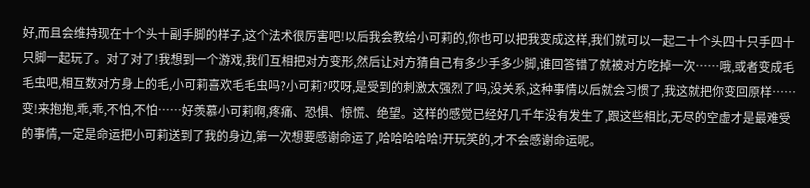好,而且会维持现在十个头十副手脚的样子,这个法术很厉害吧!以后我会教给小可莉的,你也可以把我变成这样,我们就可以一起二十个头四十只手四十只脚一起玩了。对了对了!我想到一个游戏,我们互相把对方变形,然后让对方猜自己有多少手多少脚,谁回答错了就被对方吃掉一次……哦,或者变成毛毛虫吧,相互数对方身上的毛,小可莉喜欢毛毛虫吗?小可莉?哎呀,是受到的刺激太强烈了吗,没关系,这种事情以后就会习惯了,我这就把你变回原样……变!来抱抱,乖,乖,不怕,不怕……好羡慕小可莉啊,疼痛、恐惧、惊慌、绝望。这样的感觉已经好几千年没有发生了,跟这些相比,无尽的空虚才是最难受的事情,一定是命运把小可莉送到了我的身边,第一次想要感谢命运了,哈哈哈哈哈!开玩笑的,才不会感谢命运呢。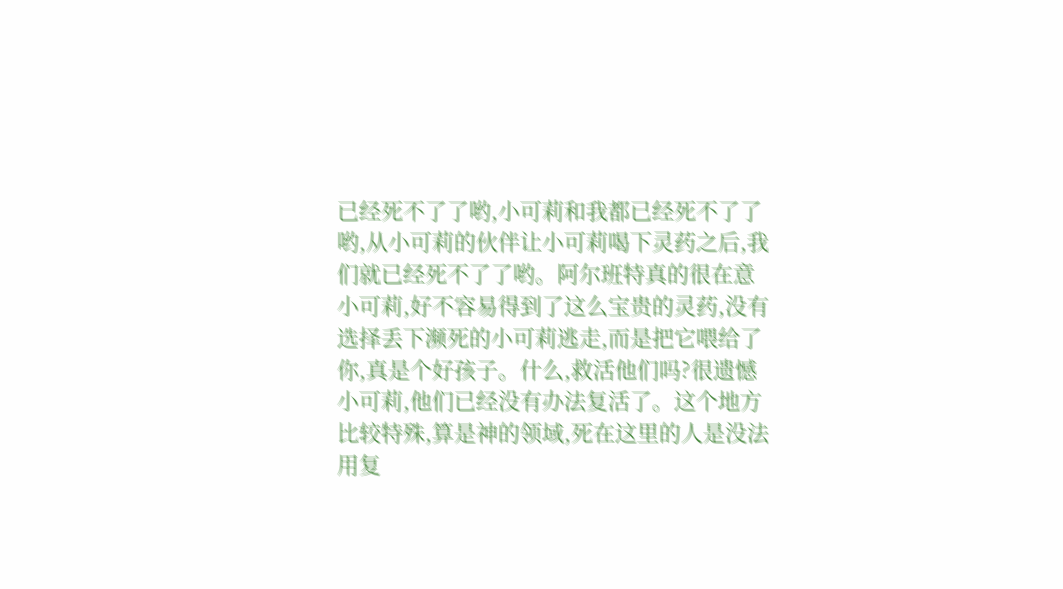已经死不了了哟,小可莉和我都已经死不了了哟,从小可莉的伙伴让小可莉喝下灵药之后,我们就已经死不了了哟。阿尔班特真的很在意小可莉,好不容易得到了这么宝贵的灵药,没有选择丢下濒死的小可莉逃走,而是把它喂给了你,真是个好孩子。什么,救活他们吗?很遗憾小可莉,他们已经没有办法复活了。这个地方比较特殊,算是神的领域,死在这里的人是没法用复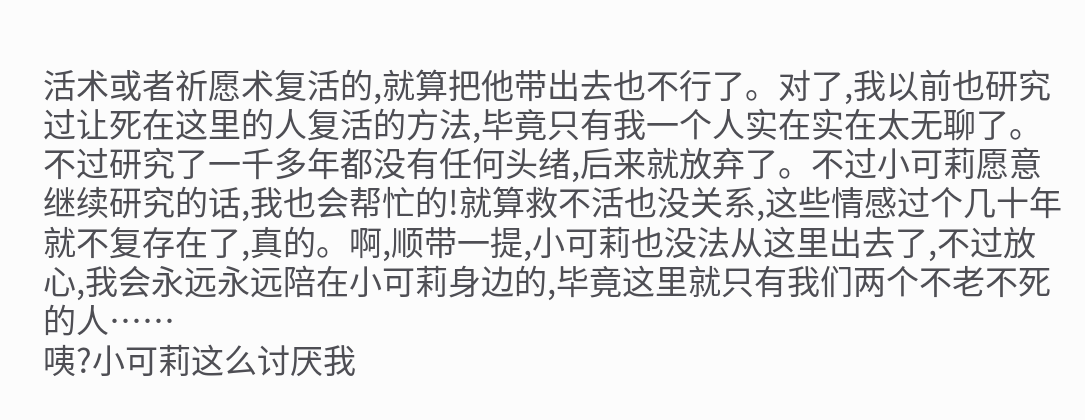活术或者祈愿术复活的,就算把他带出去也不行了。对了,我以前也研究过让死在这里的人复活的方法,毕竟只有我一个人实在实在太无聊了。不过研究了一千多年都没有任何头绪,后来就放弃了。不过小可莉愿意继续研究的话,我也会帮忙的!就算救不活也没关系,这些情感过个几十年就不复存在了,真的。啊,顺带一提,小可莉也没法从这里出去了,不过放心,我会永远永远陪在小可莉身边的,毕竟这里就只有我们两个不老不死的人……
咦?小可莉这么讨厌我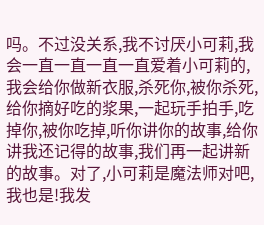吗。不过没关系,我不讨厌小可莉,我会一直一直一直一直爱着小可莉的,我会给你做新衣服,杀死你,被你杀死,给你摘好吃的浆果,一起玩手拍手,吃掉你,被你吃掉,听你讲你的故事,给你讲我还记得的故事,我们再一起讲新的故事。对了,小可莉是魔法师对吧,我也是!我发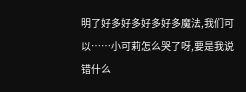明了好多好多好多好多魔法,我们可以……小可莉怎么哭了呀,要是我说错什么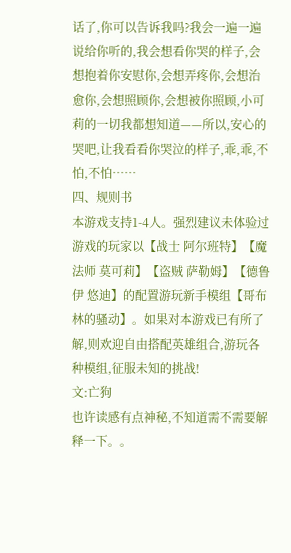话了,你可以告诉我吗?我会一遍一遍说给你听的,我会想看你哭的样子,会想抱着你安慰你,会想弄疼你,会想治愈你,会想照顾你,会想被你照顾,小可莉的一切我都想知道——所以,安心的哭吧,让我看看你哭泣的样子,乖,乖,不怕,不怕……
四、规则书
本游戏支持1-4人。强烈建议未体验过游戏的玩家以【战士 阿尔班特】【魔法师 莫可莉】【盗贼 萨勒姆】【德鲁伊 悠迪】的配置游玩新手模组【哥布林的骚动】。如果对本游戏已有所了解,则欢迎自由搭配英雄组合,游玩各种模组,征服未知的挑战!
文:亡狗
也许读感有点神秘,不知道需不需要解释一下。。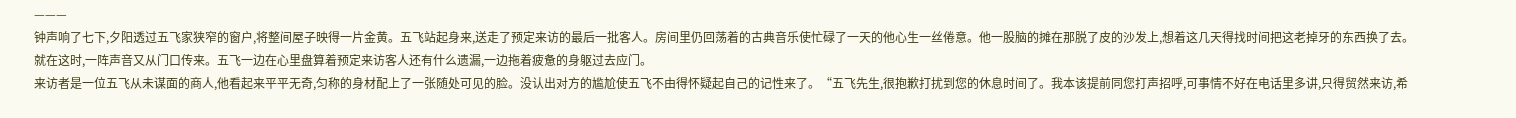———
钟声响了七下,夕阳透过五飞家狭窄的窗户,将整间屋子映得一片金黄。五飞站起身来,送走了预定来访的最后一批客人。房间里仍回荡着的古典音乐使忙碌了一天的他心生一丝倦意。他一股脑的摊在那脱了皮的沙发上,想着这几天得找时间把这老掉牙的东西换了去。
就在这时,一阵声音又从门口传来。五飞一边在心里盘算着预定来访客人还有什么遗漏,一边拖着疲惫的身躯过去应门。
来访者是一位五飞从未谋面的商人,他看起来平平无奇,匀称的身材配上了一张随处可见的脸。没认出对方的尴尬使五飞不由得怀疑起自己的记性来了。“五飞先生,很抱歉打扰到您的休息时间了。我本该提前同您打声招呼,可事情不好在电话里多讲,只得贸然来访,希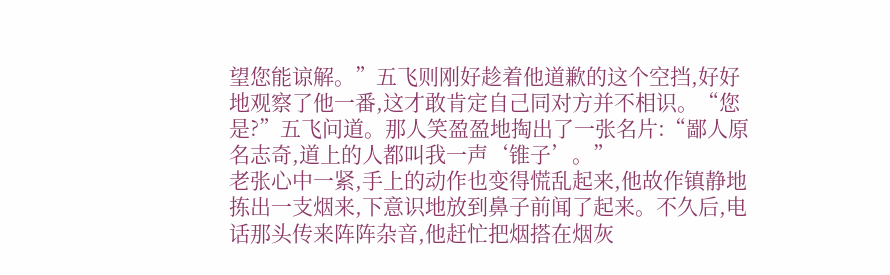望您能谅解。”五飞则刚好趁着他道歉的这个空挡,好好地观察了他一番,这才敢肯定自己同对方并不相识。“您是?”五飞问道。那人笑盈盈地掏出了一张名片:“鄙人原名志奇,道上的人都叫我一声‘锥子’。”
老张心中一紧,手上的动作也变得慌乱起来,他故作镇静地拣出一支烟来,下意识地放到鼻子前闻了起来。不久后,电话那头传来阵阵杂音,他赶忙把烟搭在烟灰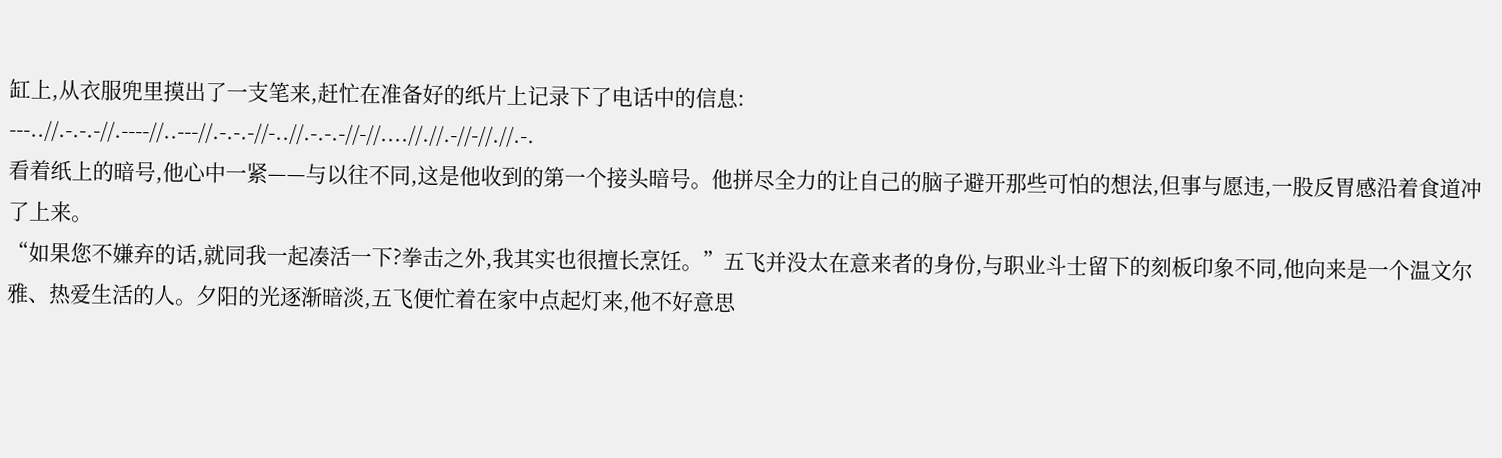缸上,从衣服兜里摸出了一支笔来,赶忙在准备好的纸片上记录下了电话中的信息:
---..//.-.-.-//.----//..---//.-.-.-//-..//.-.-.-//-//....//.//.-//-//.//.-.
看着纸上的暗号,他心中一紧——与以往不同,这是他收到的第一个接头暗号。他拼尽全力的让自己的脑子避开那些可怕的想法,但事与愿违,一股反胃感沿着食道冲了上来。
“如果您不嫌弃的话,就同我一起凑活一下?拳击之外,我其实也很擅长烹饪。”五飞并没太在意来者的身份,与职业斗士留下的刻板印象不同,他向来是一个温文尔雅、热爱生活的人。夕阳的光逐渐暗淡,五飞便忙着在家中点起灯来,他不好意思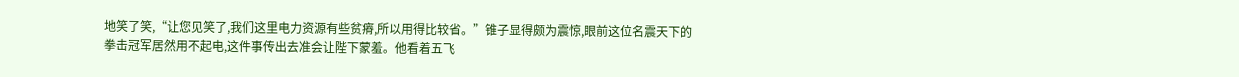地笑了笑,“让您见笑了,我们这里电力资源有些贫瘠,所以用得比较省。”锥子显得颇为震惊,眼前这位名震天下的拳击冠军居然用不起电,这件事传出去准会让陛下蒙羞。他看着五飞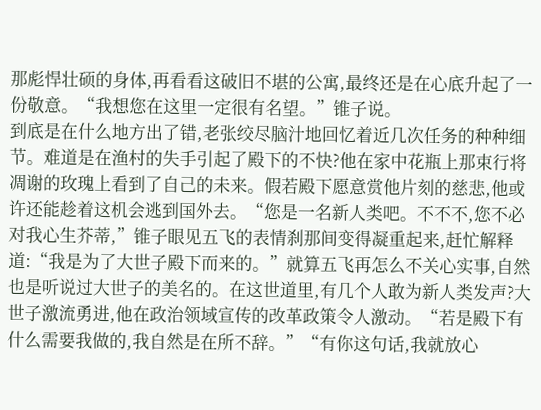那彪悍壮硕的身体,再看看这破旧不堪的公寓,最终还是在心底升起了一份敬意。“我想您在这里一定很有名望。”锥子说。
到底是在什么地方出了错,老张绞尽脑汁地回忆着近几次任务的种种细节。难道是在渔村的失手引起了殿下的不快?他在家中花瓶上那束行将凋谢的玫瑰上看到了自己的未来。假若殿下愿意赏他片刻的慈悲,他或许还能趁着这机会逃到国外去。“您是一名新人类吧。不不不,您不必对我心生芥蒂,”锥子眼见五飞的表情刹那间变得凝重起来,赶忙解释道:“我是为了大世子殿下而来的。”就算五飞再怎么不关心实事,自然也是听说过大世子的美名的。在这世道里,有几个人敢为新人类发声?大世子激流勇进,他在政治领域宣传的改革政策令人激动。“若是殿下有什么需要我做的,我自然是在所不辞。”“有你这句话,我就放心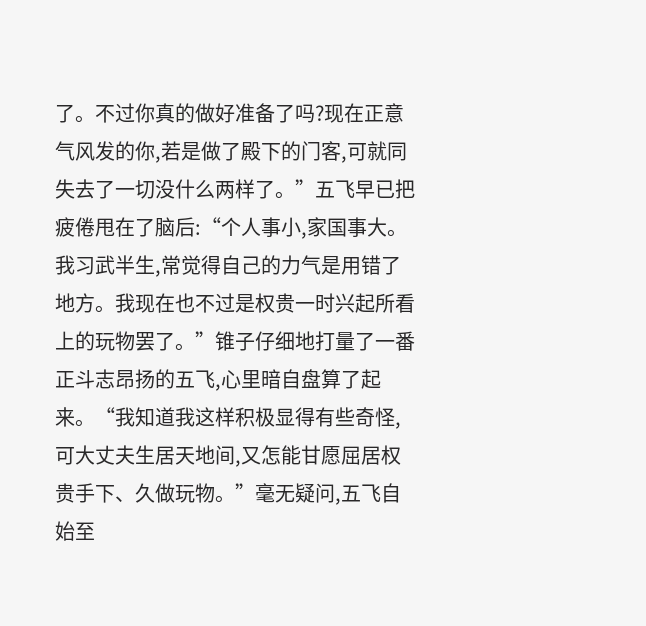了。不过你真的做好准备了吗?现在正意气风发的你,若是做了殿下的门客,可就同失去了一切没什么两样了。”五飞早已把疲倦甩在了脑后:“个人事小,家国事大。我习武半生,常觉得自己的力气是用错了地方。我现在也不过是权贵一时兴起所看上的玩物罢了。”锥子仔细地打量了一番正斗志昂扬的五飞,心里暗自盘算了起来。“我知道我这样积极显得有些奇怪,可大丈夫生居天地间,又怎能甘愿屈居权贵手下、久做玩物。”毫无疑问,五飞自始至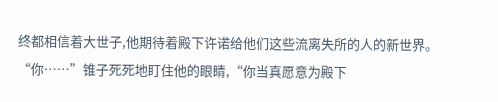终都相信着大世子,他期待着殿下许诺给他们这些流离失所的人的新世界。“你……”锥子死死地盯住他的眼睛,“你当真愿意为殿下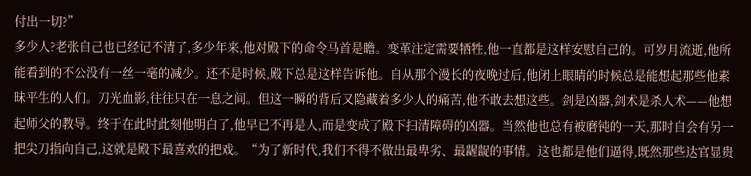付出一切?”
多少人?老张自己也已经记不清了,多少年来,他对殿下的命令马首是瞻。变革注定需要牺牲,他一直都是这样安慰自己的。可岁月流逝,他所能看到的不公没有一丝一毫的减少。还不是时候,殿下总是这样告诉他。自从那个漫长的夜晚过后,他闭上眼睛的时候总是能想起那些他素昧平生的人们。刀光血影,往往只在一息之间。但这一瞬的背后又隐藏着多少人的痛苦,他不敢去想这些。剑是凶器,剑术是杀人术——他想起师父的教导。终于在此时此刻他明白了,他早已不再是人,而是变成了殿下扫清障碍的凶器。当然他也总有被磨钝的一天,那时自会有另一把尖刀指向自己,这就是殿下最喜欢的把戏。“为了新时代,我们不得不做出最卑劣、最龌龊的事情。这也都是他们逼得,既然那些达官显贵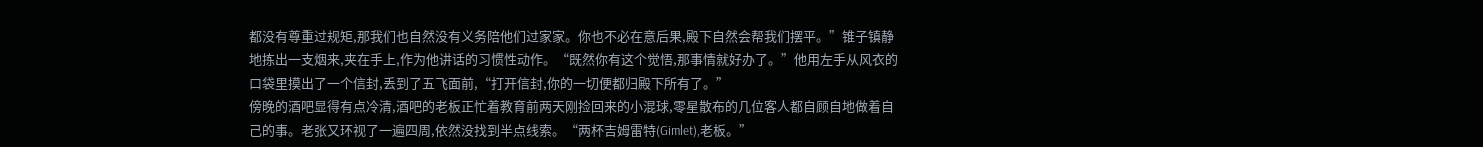都没有尊重过规矩,那我们也自然没有义务陪他们过家家。你也不必在意后果,殿下自然会帮我们摆平。”锥子镇静地拣出一支烟来,夹在手上,作为他讲话的习惯性动作。“既然你有这个觉悟,那事情就好办了。”他用左手从风衣的口袋里摸出了一个信封,丢到了五飞面前,“打开信封,你的一切便都归殿下所有了。”
傍晚的酒吧显得有点冷清,酒吧的老板正忙着教育前两天刚捡回来的小混球,零星散布的几位客人都自顾自地做着自己的事。老张又环视了一遍四周,依然没找到半点线索。“两杯吉姆雷特(Gimlet),老板。”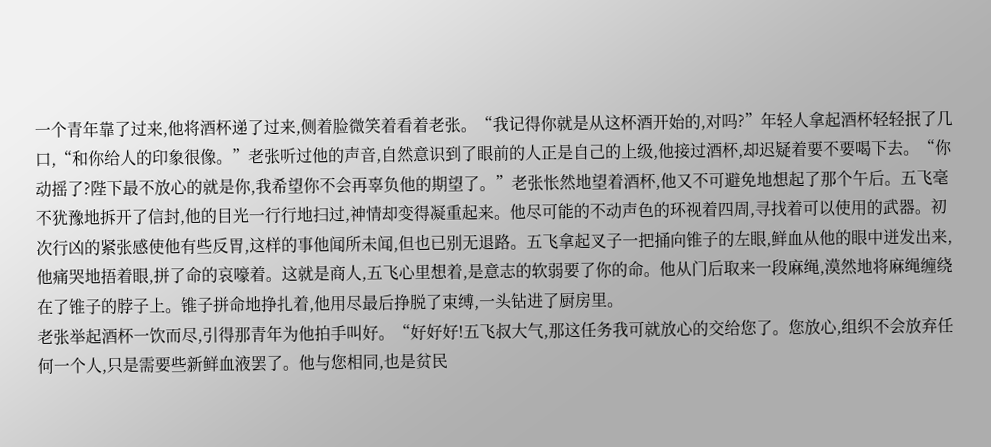一个青年靠了过来,他将酒杯递了过来,侧着脸微笑着看着老张。“我记得你就是从这杯酒开始的,对吗?”年轻人拿起酒杯轻轻抿了几口,“和你给人的印象很像。”老张听过他的声音,自然意识到了眼前的人正是自己的上级,他接过酒杯,却迟疑着要不要喝下去。“你动摇了?陛下最不放心的就是你,我希望你不会再辜负他的期望了。”老张怅然地望着酒杯,他又不可避免地想起了那个午后。五飞毫不犹豫地拆开了信封,他的目光一行行地扫过,神情却变得凝重起来。他尽可能的不动声色的环视着四周,寻找着可以使用的武器。初次行凶的紧张感使他有些反胃,这样的事他闻所未闻,但也已别无退路。五飞拿起叉子一把捅向锥子的左眼,鲜血从他的眼中迸发出来,他痛哭地捂着眼,拼了命的哀嚎着。这就是商人,五飞心里想着,是意志的软弱要了你的命。他从门后取来一段麻绳,漠然地将麻绳缠绕在了锥子的脖子上。锥子拼命地挣扎着,他用尽最后挣脱了束缚,一头钻进了厨房里。
老张举起酒杯一饮而尽,引得那青年为他拍手叫好。“好好好!五飞叔大气,那这任务我可就放心的交给您了。您放心,组织不会放弃任何一个人,只是需要些新鲜血液罢了。他与您相同,也是贫民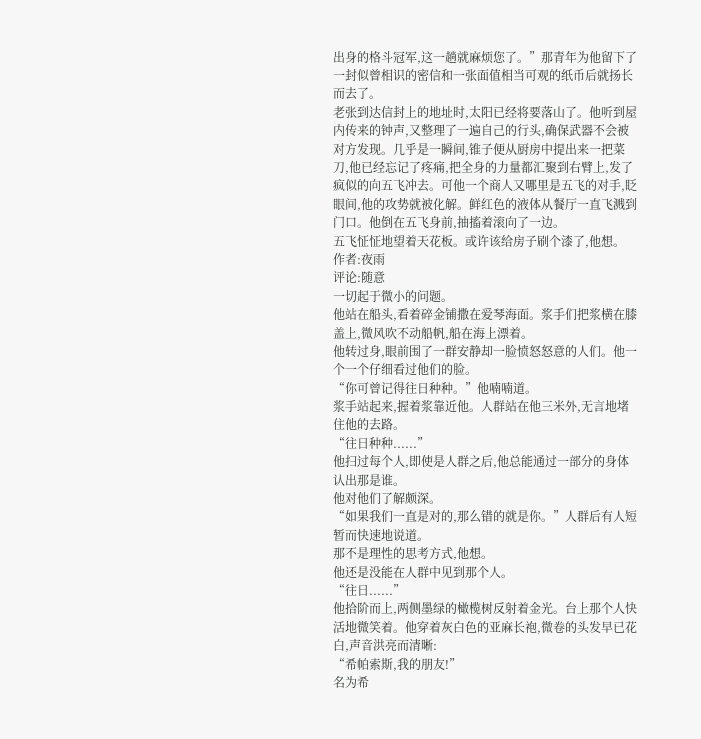出身的格斗冠军,这一趟就麻烦您了。”那青年为他留下了一封似曾相识的密信和一张面值相当可观的纸币后就扬长而去了。
老张到达信封上的地址时,太阳已经将要落山了。他听到屋内传来的钟声,又整理了一遍自己的行头,确保武器不会被对方发现。几乎是一瞬间,锥子便从厨房中提出来一把菜刀,他已经忘记了疼痛,把全身的力量都汇聚到右臂上,发了疯似的向五飞冲去。可他一个商人又哪里是五飞的对手,眨眼间,他的攻势就被化解。鲜红色的液体从餐厅一直飞溅到门口。他倒在五飞身前,抽搐着滚向了一边。
五飞怔怔地望着天花板。或许该给房子刷个漆了,他想。
作者:夜雨
评论:随意
一切起于微小的问题。
他站在船头,看着碎金铺撒在爱琴海面。浆手们把浆横在膝盖上,微风吹不动船帆,船在海上漂着。
他转过身,眼前围了一群安静却一脸愤怒怒意的人们。他一个一个仔细看过他们的脸。
“你可曾记得往日种种。”他喃喃道。
浆手站起来,握着浆靠近他。人群站在他三米外,无言地堵住他的去路。
“往日种种......”
他扫过每个人,即使是人群之后,他总能通过一部分的身体认出那是谁。
他对他们了解颇深。
“如果我们一直是对的,那么错的就是你。”人群后有人短暂而快速地说道。
那不是理性的思考方式,他想。
他还是没能在人群中见到那个人。
“往日......”
他拾阶而上,两侧墨绿的橄榄树反射着金光。台上那个人快活地微笑着。他穿着灰白色的亚麻长袍,微卷的头发早已花白,声音洪亮而清晰:
“希帕索斯,我的朋友!”
名为希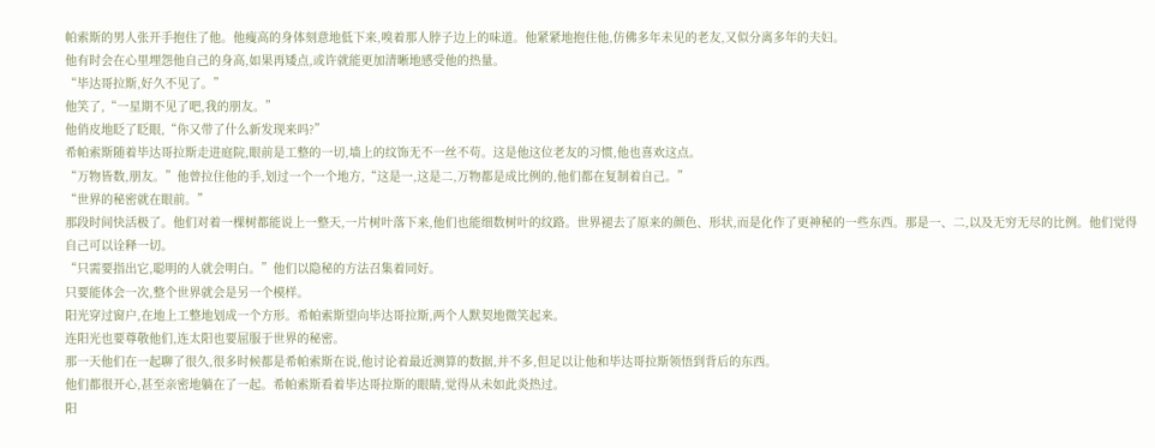帕索斯的男人张开手抱住了他。他瘦高的身体刻意地低下来,嗅着那人脖子边上的味道。他紧紧地抱住他,仿佛多年未见的老友,又似分离多年的夫妇。
他有时会在心里埋怨他自己的身高,如果再矮点,或许就能更加清晰地感受他的热量。
“毕达哥拉斯,好久不见了。”
他笑了,“一星期不见了吧,我的朋友。”
他俏皮地眨了眨眼,“你又带了什么新发现来吗?”
希帕索斯随着毕达哥拉斯走进庭院,眼前是工整的一切,墙上的纹饰无不一丝不苟。这是他这位老友的习惯,他也喜欢这点。
“万物皆数,朋友。”他曾拉住他的手,划过一个一个地方,“这是一,这是二,万物都是成比例的,他们都在复制着自己。”
“世界的秘密就在眼前。”
那段时间快活极了。他们对着一棵树都能说上一整天,一片树叶落下来,他们也能细数树叶的纹路。世界褪去了原来的颜色、形状,而是化作了更神秘的一些东西。那是一、二,以及无穷无尽的比例。他们觉得自己可以诠释一切。
“只需要指出它,聪明的人就会明白。”他们以隐秘的方法召集着同好。
只要能体会一次,整个世界就会是另一个模样。
阳光穿过窗户,在地上工整地划成一个方形。希帕索斯望向毕达哥拉斯,两个人默契地微笑起来。
连阳光也要尊敬他们,连太阳也要屈服于世界的秘密。
那一天他们在一起聊了很久,很多时候都是希帕索斯在说,他讨论着最近测算的数据,并不多,但足以让他和毕达哥拉斯领悟到背后的东西。
他们都很开心,甚至亲密地躺在了一起。希帕索斯看着毕达哥拉斯的眼睛,觉得从未如此炎热过。
阳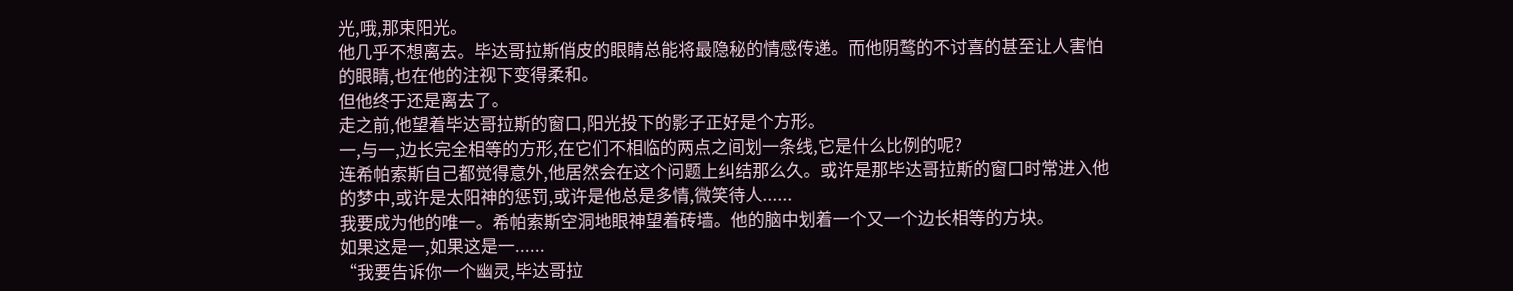光,哦,那束阳光。
他几乎不想离去。毕达哥拉斯俏皮的眼睛总能将最隐秘的情感传递。而他阴鹜的不讨喜的甚至让人害怕的眼睛,也在他的注视下变得柔和。
但他终于还是离去了。
走之前,他望着毕达哥拉斯的窗口,阳光投下的影子正好是个方形。
一,与一,边长完全相等的方形,在它们不相临的两点之间划一条线,它是什么比例的呢?
连希帕索斯自己都觉得意外,他居然会在这个问题上纠结那么久。或许是那毕达哥拉斯的窗口时常进入他的梦中,或许是太阳神的惩罚,或许是他总是多情,微笑待人......
我要成为他的唯一。希帕索斯空洞地眼神望着砖墙。他的脑中划着一个又一个边长相等的方块。
如果这是一,如果这是一......
“我要告诉你一个幽灵,毕达哥拉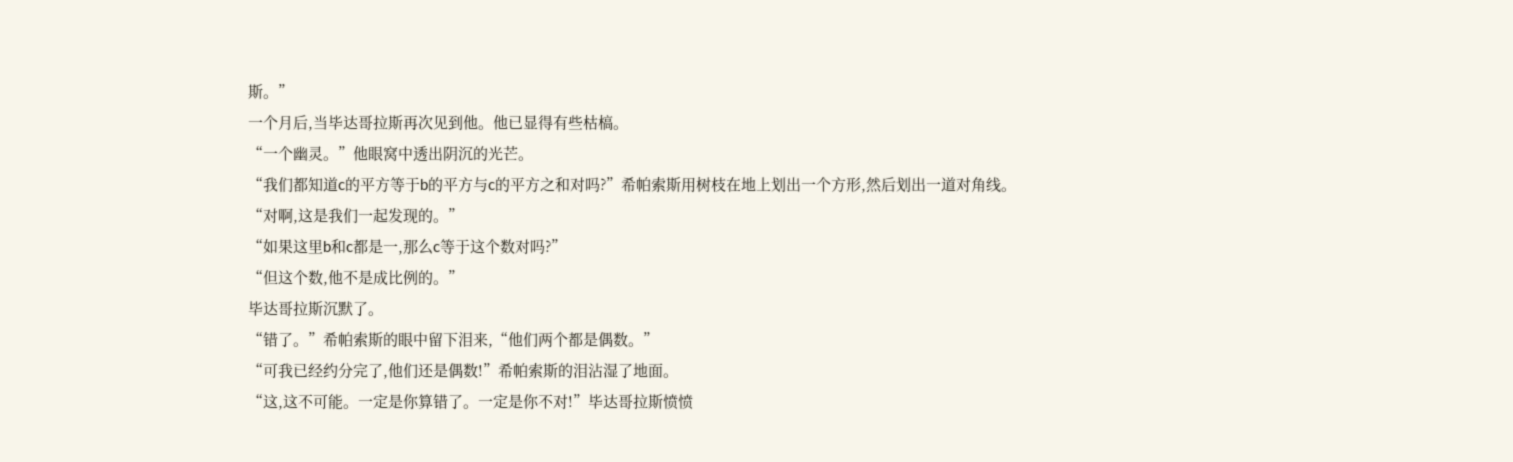斯。”
一个月后,当毕达哥拉斯再次见到他。他已显得有些枯槁。
“一个幽灵。”他眼窝中透出阴沉的光芒。
“我们都知道c的平方等于b的平方与c的平方之和对吗?”希帕索斯用树枝在地上划出一个方形,然后划出一道对角线。
“对啊,这是我们一起发现的。”
“如果这里b和c都是一,那么c等于这个数对吗?”
“但这个数,他不是成比例的。”
毕达哥拉斯沉默了。
“错了。”希帕索斯的眼中留下泪来,“他们两个都是偶数。”
“可我已经约分完了,他们还是偶数!”希帕索斯的泪沾湿了地面。
“这,这不可能。一定是你算错了。一定是你不对!”毕达哥拉斯愤愤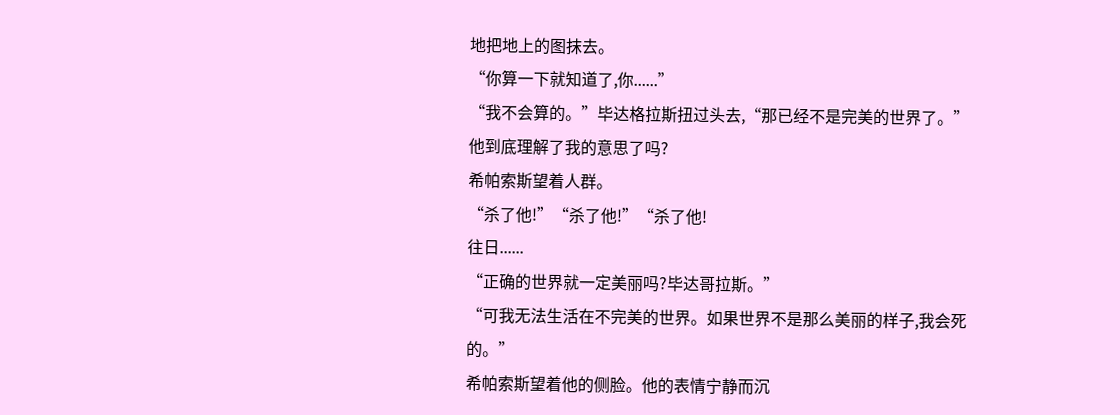地把地上的图抹去。
“你算一下就知道了,你......”
“我不会算的。”毕达格拉斯扭过头去,“那已经不是完美的世界了。”
他到底理解了我的意思了吗?
希帕索斯望着人群。
“杀了他!”“杀了他!”“杀了他!
往日......
“正确的世界就一定美丽吗?毕达哥拉斯。”
“可我无法生活在不完美的世界。如果世界不是那么美丽的样子,我会死的。”
希帕索斯望着他的侧脸。他的表情宁静而沉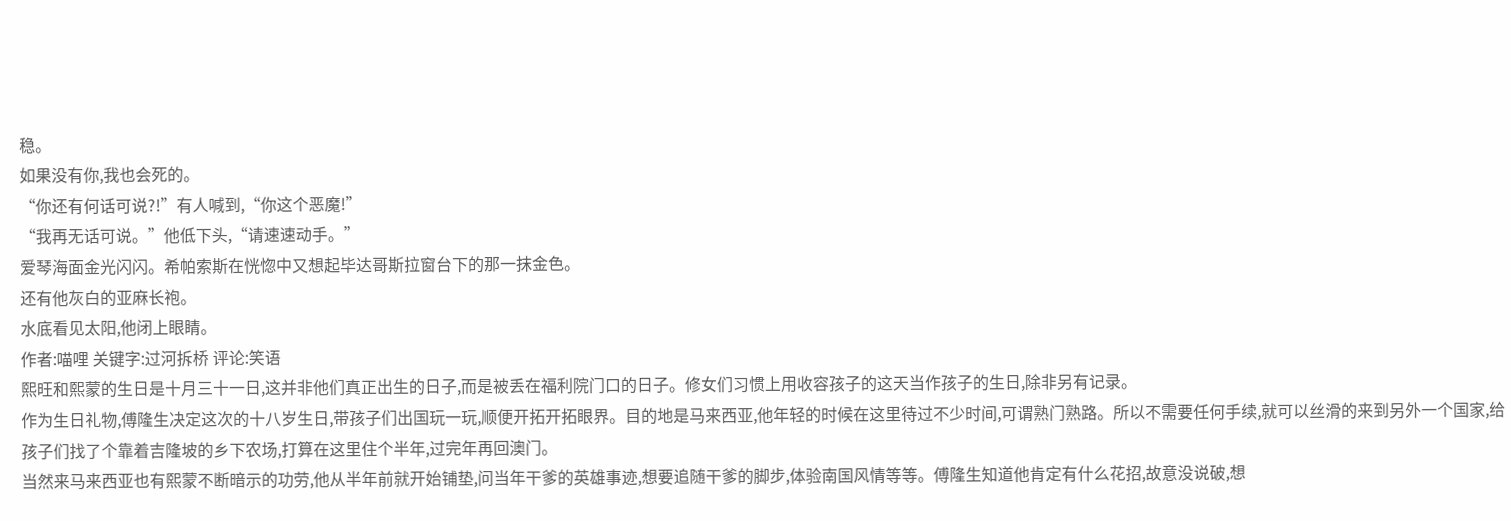稳。
如果没有你,我也会死的。
“你还有何话可说?!”有人喊到,“你这个恶魔!”
“我再无话可说。”他低下头,“请速速动手。”
爱琴海面金光闪闪。希帕索斯在恍惚中又想起毕达哥斯拉窗台下的那一抹金色。
还有他灰白的亚麻长袍。
水底看见太阳,他闭上眼睛。
作者:喵哩 关键字:过河拆桥 评论:笑语
熙旺和熙蒙的生日是十月三十一日,这并非他们真正出生的日子,而是被丢在福利院门口的日子。修女们习惯上用收容孩子的这天当作孩子的生日,除非另有记录。
作为生日礼物,傅隆生决定这次的十八岁生日,带孩子们出国玩一玩,顺便开拓开拓眼界。目的地是马来西亚,他年轻的时候在这里待过不少时间,可谓熟门熟路。所以不需要任何手续,就可以丝滑的来到另外一个国家,给孩子们找了个靠着吉隆坡的乡下农场,打算在这里住个半年,过完年再回澳门。
当然来马来西亚也有熙蒙不断暗示的功劳,他从半年前就开始铺垫,问当年干爹的英雄事迹,想要追随干爹的脚步,体验南国风情等等。傅隆生知道他肯定有什么花招,故意没说破,想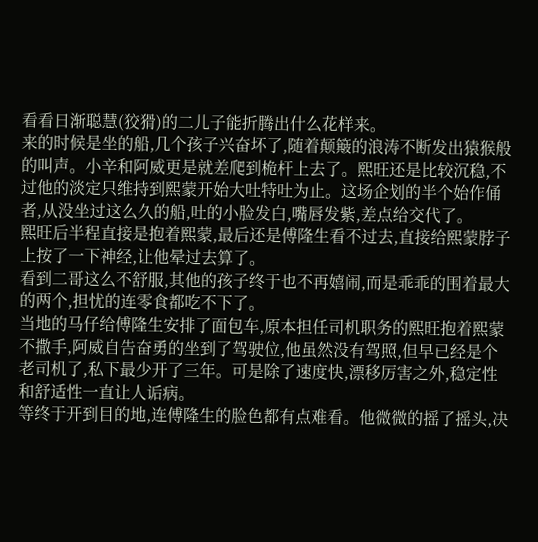看看日渐聪慧(狡猾)的二儿子能折腾出什么花样来。
来的时候是坐的船,几个孩子兴奋坏了,随着颠簸的浪涛不断发出猿猴般的叫声。小辛和阿威更是就差爬到桅杆上去了。熙旺还是比较沉稳,不过他的淡定只维持到熙蒙开始大吐特吐为止。这场企划的半个始作俑者,从没坐过这么久的船,吐的小脸发白,嘴唇发紫,差点给交代了。
熙旺后半程直接是抱着熙蒙,最后还是傅隆生看不过去,直接给熙蒙脖子上按了一下神经,让他晕过去算了。
看到二哥这么不舒服,其他的孩子终于也不再嬉闹,而是乖乖的围着最大的两个,担忧的连零食都吃不下了。
当地的马仔给傅隆生安排了面包车,原本担任司机职务的熙旺抱着熙蒙不撒手,阿威自告奋勇的坐到了驾驶位,他虽然没有驾照,但早已经是个老司机了,私下最少开了三年。可是除了速度快,漂移厉害之外,稳定性和舒适性一直让人诟病。
等终于开到目的地,连傅隆生的脸色都有点难看。他微微的摇了摇头,决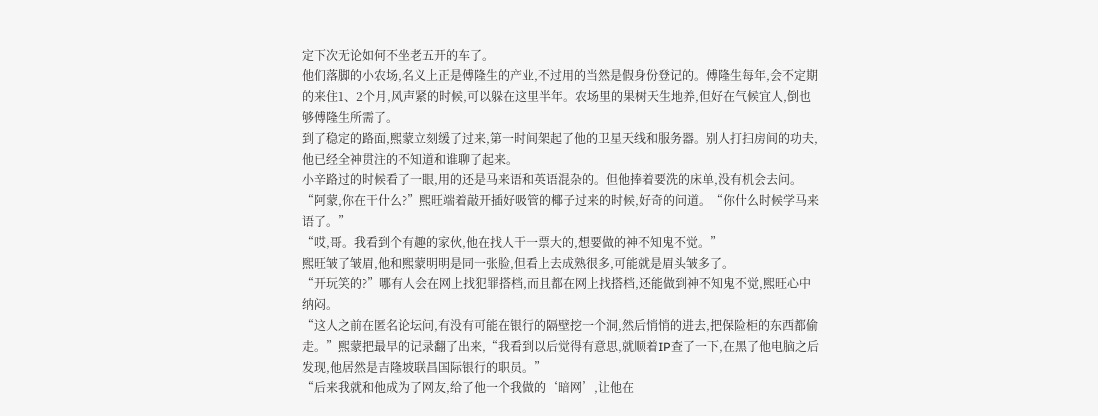定下次无论如何不坐老五开的车了。
他们落脚的小农场,名义上正是傅隆生的产业,不过用的当然是假身份登记的。傅隆生每年,会不定期的来住1、2个月,风声紧的时候,可以躲在这里半年。农场里的果树天生地养,但好在气候宜人,倒也够傅隆生所需了。
到了稳定的路面,熙蒙立刻缓了过来,第一时间架起了他的卫星天线和服务器。别人打扫房间的功夫,他已经全神贯注的不知道和谁聊了起来。
小辛路过的时候看了一眼,用的还是马来语和英语混杂的。但他捧着要洗的床单,没有机会去问。
“阿蒙,你在干什么?”熙旺端着敲开插好吸管的椰子过来的时候,好奇的问道。“你什么时候学马来语了。”
“哎,哥。我看到个有趣的家伙,他在找人干一票大的,想要做的神不知鬼不觉。”
熙旺皱了皱眉,他和熙蒙明明是同一张脸,但看上去成熟很多,可能就是眉头皱多了。
“开玩笑的?”哪有人会在网上找犯罪搭档,而且都在网上找搭档,还能做到神不知鬼不觉,熙旺心中纳闷。
“这人之前在匿名论坛问,有没有可能在银行的隔壁挖一个洞,然后悄悄的进去,把保险柜的东西都偷走。”熙蒙把最早的记录翻了出来,“我看到以后觉得有意思,就顺着IP查了一下,在黑了他电脑之后发现,他居然是吉隆坡联昌国际银行的职员。”
“后来我就和他成为了网友,给了他一个我做的‘暗网’,让他在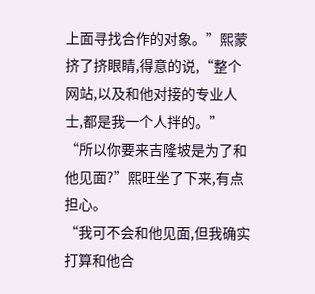上面寻找合作的对象。”熙蒙挤了挤眼睛,得意的说,“整个网站,以及和他对接的专业人士,都是我一个人拌的。”
“所以你要来吉隆坡是为了和他见面?”熙旺坐了下来,有点担心。
“我可不会和他见面,但我确实打算和他合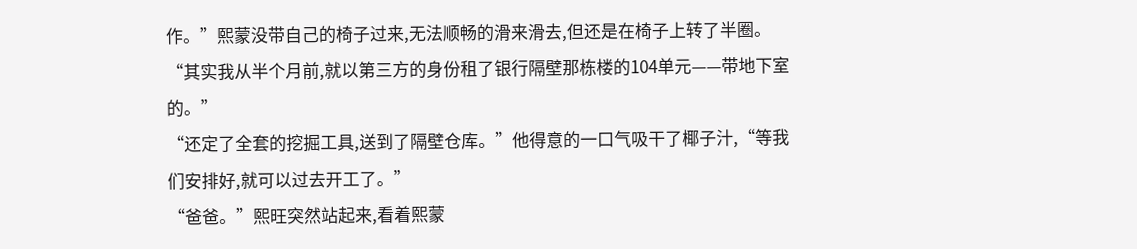作。”熙蒙没带自己的椅子过来,无法顺畅的滑来滑去,但还是在椅子上转了半圈。“其实我从半个月前,就以第三方的身份租了银行隔壁那栋楼的104单元——带地下室的。”
“还定了全套的挖掘工具,送到了隔壁仓库。”他得意的一口气吸干了椰子汁,“等我们安排好,就可以过去开工了。”
“爸爸。”熙旺突然站起来,看着熙蒙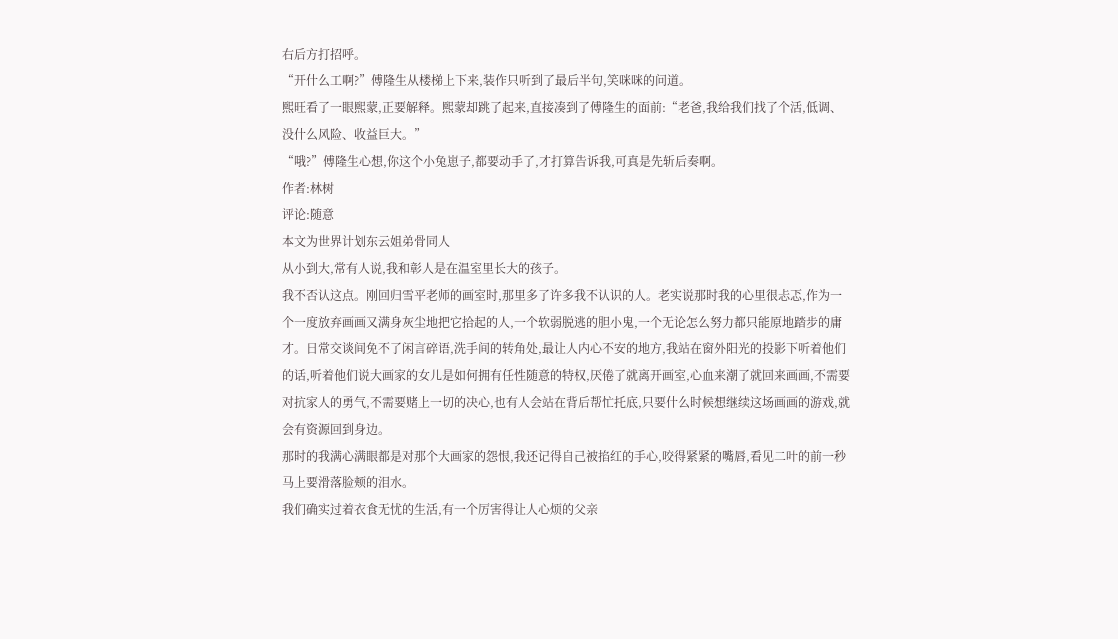右后方打招呼。
“开什么工啊?”傅隆生从楼梯上下来,装作只听到了最后半句,笑咪咪的问道。
熙旺看了一眼熙蒙,正要解释。熙蒙却跳了起来,直接凑到了傅隆生的面前:“老爸,我给我们找了个活,低调、没什么风险、收益巨大。”
“哦?”傅隆生心想,你这个小兔崽子,都要动手了,才打算告诉我,可真是先斩后奏啊。
作者:林树
评论:随意
本文为世界计划东云姐弟骨同人
从小到大,常有人说,我和彰人是在温室里长大的孩子。
我不否认这点。刚回归雪平老师的画室时,那里多了许多我不认识的人。老实说那时我的心里很忐忑,作为一个一度放弃画画又满身灰尘地把它拾起的人,一个软弱脱逃的胆小鬼,一个无论怎么努力都只能原地踏步的庸才。日常交谈间免不了闲言碎语,洗手间的转角处,最让人内心不安的地方,我站在窗外阳光的投影下听着他们的话,听着他们说大画家的女儿是如何拥有任性随意的特权,厌倦了就离开画室,心血来潮了就回来画画,不需要对抗家人的勇气,不需要赌上一切的决心,也有人会站在背后帮忙托底,只要什么时候想继续这场画画的游戏,就会有资源回到身边。
那时的我满心满眼都是对那个大画家的怨恨,我还记得自己被掐红的手心,咬得紧紧的嘴唇,看见二叶的前一秒马上要滑落脸颊的泪水。
我们确实过着衣食无忧的生活,有一个厉害得让人心烦的父亲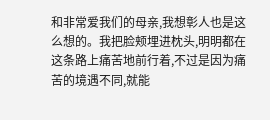和非常爱我们的母亲,我想彰人也是这么想的。我把脸颊埋进枕头,明明都在这条路上痛苦地前行着,不过是因为痛苦的境遇不同,就能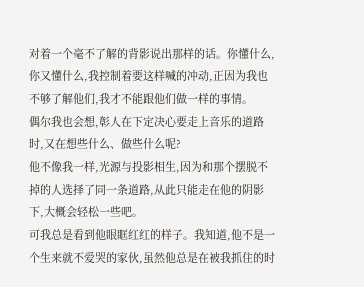对着一个毫不了解的背影说出那样的话。你懂什么,你又懂什么,我控制着要这样喊的冲动,正因为我也不够了解他们,我才不能跟他们做一样的事情。
偶尔我也会想,彰人在下定决心要走上音乐的道路时,又在想些什么、做些什么呢?
他不像我一样,光源与投影相生,因为和那个摆脱不掉的人选择了同一条道路,从此只能走在他的阴影下,大概会轻松一些吧。
可我总是看到他眼眶红红的样子。我知道,他不是一个生来就不爱哭的家伙,虽然他总是在被我抓住的时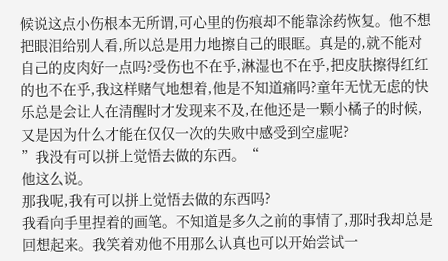候说这点小伤根本无所谓,可心里的伤痕却不能靠涂药恢复。他不想把眼泪给别人看,所以总是用力地擦自己的眼眶。真是的,就不能对自己的皮肉好一点吗?受伤也不在乎,淋湿也不在乎,把皮肤擦得红红的也不在乎,我这样赌气地想着,他是不知道痛吗?童年无忧无虑的快乐总是会让人在清醒时才发现来不及,在他还是一颗小橘子的时候,又是因为什么才能在仅仅一次的失败中感受到空虚呢?
”我没有可以拼上觉悟去做的东西。“
他这么说。
那我呢,我有可以拼上觉悟去做的东西吗?
我看向手里捏着的画笔。不知道是多久之前的事情了,那时我却总是回想起来。我笑着劝他不用那么认真也可以开始尝试一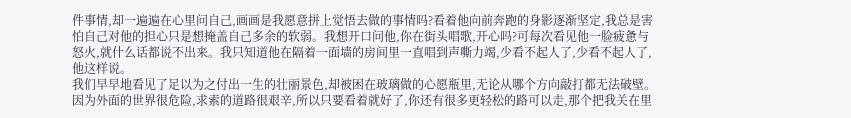件事情,却一遍遍在心里问自己,画画是我愿意拼上觉悟去做的事情吗?看着他向前奔跑的身影逐渐坚定,我总是害怕自己对他的担心只是想掩盖自己多余的软弱。我想开口问他,你在街头唱歌,开心吗?可每次看见他一脸疲惫与怒火,就什么话都说不出来。我只知道他在隔着一面墙的房间里一直唱到声嘶力竭,少看不起人了,少看不起人了,他这样说。
我们早早地看见了足以为之付出一生的壮丽景色,却被困在玻璃做的心愿瓶里,无论从哪个方向敲打都无法破壁。因为外面的世界很危险,求索的道路很艰辛,所以只要看着就好了,你还有很多更轻松的路可以走,那个把我关在里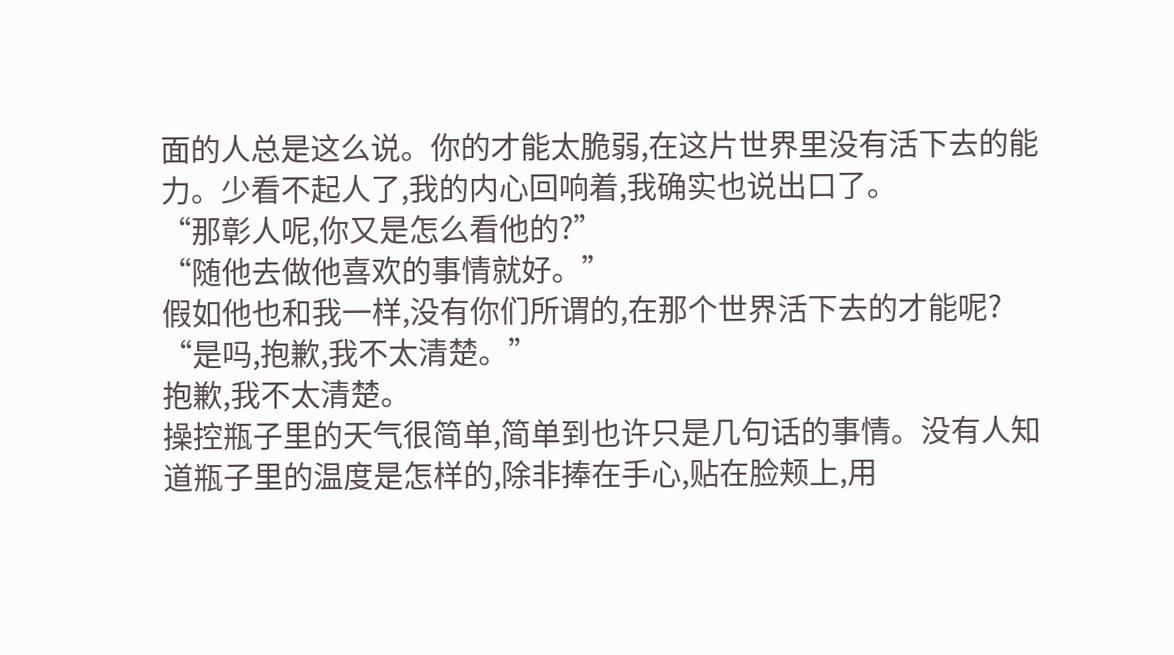面的人总是这么说。你的才能太脆弱,在这片世界里没有活下去的能力。少看不起人了,我的内心回响着,我确实也说出口了。
“那彰人呢,你又是怎么看他的?”
“随他去做他喜欢的事情就好。”
假如他也和我一样,没有你们所谓的,在那个世界活下去的才能呢?
“是吗,抱歉,我不太清楚。”
抱歉,我不太清楚。
操控瓶子里的天气很简单,简单到也许只是几句话的事情。没有人知道瓶子里的温度是怎样的,除非捧在手心,贴在脸颊上,用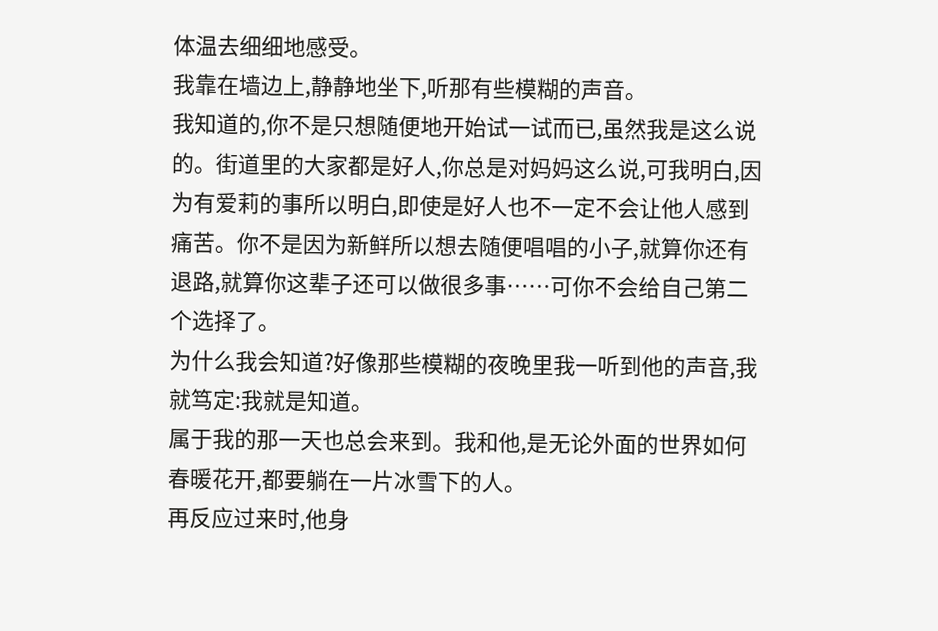体温去细细地感受。
我靠在墙边上,静静地坐下,听那有些模糊的声音。
我知道的,你不是只想随便地开始试一试而已,虽然我是这么说的。街道里的大家都是好人,你总是对妈妈这么说,可我明白,因为有爱莉的事所以明白,即使是好人也不一定不会让他人感到痛苦。你不是因为新鲜所以想去随便唱唱的小子,就算你还有退路,就算你这辈子还可以做很多事……可你不会给自己第二个选择了。
为什么我会知道?好像那些模糊的夜晚里我一听到他的声音,我就笃定:我就是知道。
属于我的那一天也总会来到。我和他,是无论外面的世界如何春暖花开,都要躺在一片冰雪下的人。
再反应过来时,他身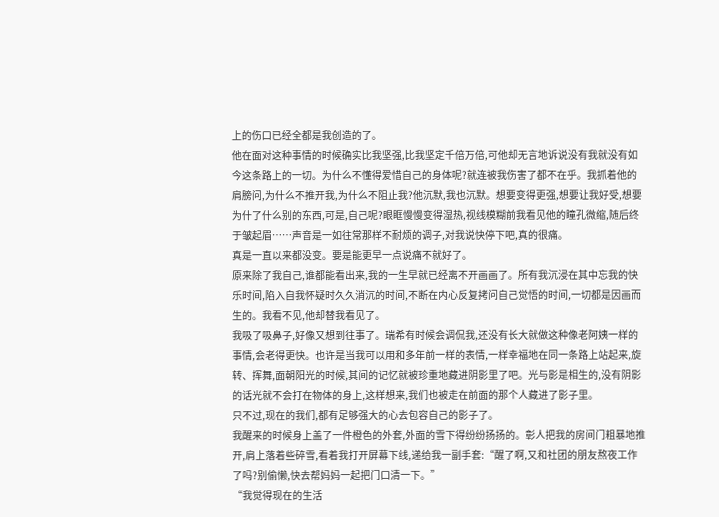上的伤口已经全都是我创造的了。
他在面对这种事情的时候确实比我坚强,比我坚定千倍万倍,可他却无言地诉说没有我就没有如今这条路上的一切。为什么不懂得爱惜自己的身体呢?就连被我伤害了都不在乎。我抓着他的肩膀问,为什么不推开我,为什么不阻止我?他沉默,我也沉默。想要变得更强,想要让我好受,想要为什了什么别的东西,可是,自己呢?眼眶慢慢变得湿热,视线模糊前我看见他的瞳孔微缩,随后终于皱起眉……声音是一如往常那样不耐烦的调子,对我说快停下吧,真的很痛。
真是一直以来都没变。要是能更早一点说痛不就好了。
原来除了我自己,谁都能看出来,我的一生早就已经离不开画画了。所有我沉浸在其中忘我的快乐时间,陷入自我怀疑时久久消沉的时间,不断在内心反复拷问自己觉悟的时间,一切都是因画而生的。我看不见,他却替我看见了。
我吸了吸鼻子,好像又想到往事了。瑞希有时候会调侃我,还没有长大就做这种像老阿姨一样的事情,会老得更快。也许是当我可以用和多年前一样的表情,一样幸福地在同一条路上站起来,旋转、挥舞,面朝阳光的时候,其间的记忆就被珍重地藏进阴影里了吧。光与影是相生的,没有阴影的话光就不会打在物体的身上,这样想来,我们也被走在前面的那个人藏进了影子里。
只不过,现在的我们,都有足够强大的心去包容自己的影子了。
我醒来的时候身上盖了一件橙色的外套,外面的雪下得纷纷扬扬的。彰人把我的房间门粗暴地推开,肩上落着些碎雪,看着我打开屏幕下线,递给我一副手套:“醒了啊,又和社团的朋友熬夜工作了吗?别偷懒,快去帮妈妈一起把门口清一下。”
“我觉得现在的生活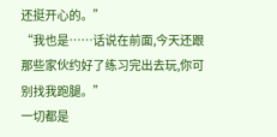还挺开心的。”
“我也是……话说在前面,今天还跟那些家伙约好了练习完出去玩,你可别找我跑腿。”
一切都是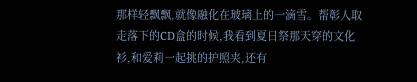那样轻飘飘,就像融化在玻璃上的一滴雪。帮彰人取走落下的CD盒的时候,我看到夏日祭那天穿的文化衫,和爱莉一起挑的护照夹,还有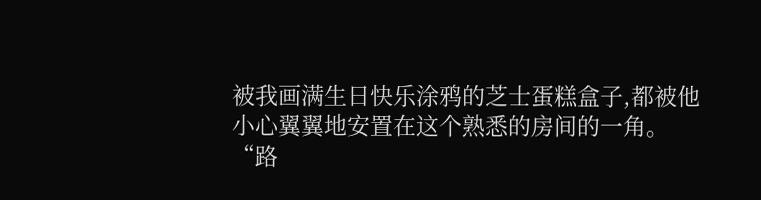被我画满生日快乐涂鸦的芝士蛋糕盒子,都被他小心翼翼地安置在这个熟悉的房间的一角。
“路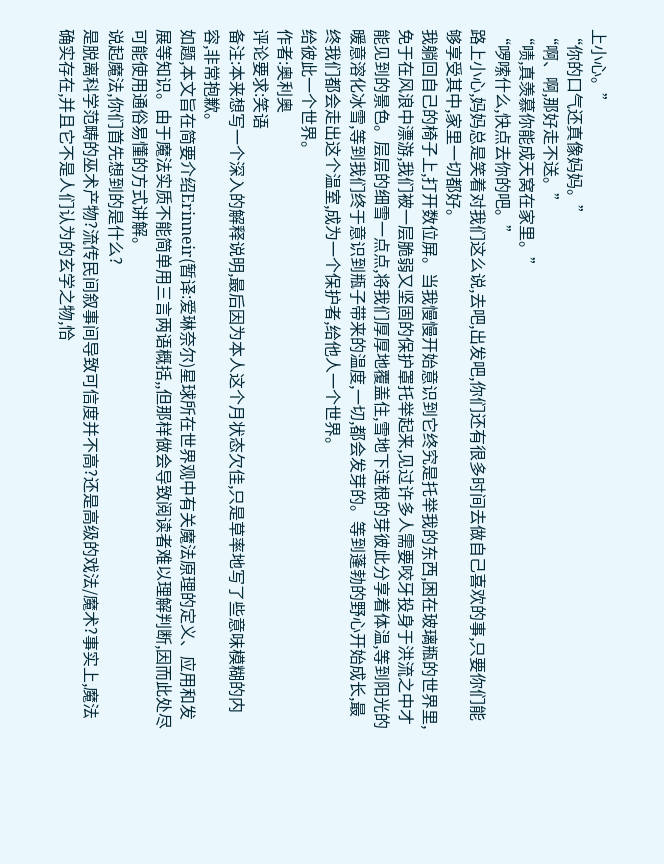上小心。”
“你的口气还真像妈妈。”
“啊、啊,那好走不送。”
“啧,真羡慕你能成天窝在家里。”
“啰嗦什么,快点去你的吧。”
路上小心,妈妈总是笑着对我们这么说,去吧,出发吧,你们还有很多时间去做自己喜欢的事,只要你们能够享受其中,家里一切都好。
我躺回自己的椅子上,打开数位屏。当我慢慢开始意识到它终究是托举我的东西,困在玻璃瓶的世界里,免于在风浪中漂游,我们被一层脆弱又坚固的保护罩托举起来,见过许多人需要咬牙投身于洪流之中才能见到的景色。层层的细雪一点点,将我们厚厚地覆盖住,雪地下连根的芽彼此分享着体温,等到阳光的暖意溶化冰雪,等到我们终于意识到瓶子带来的温度,一切,都会发芽的。等到蓬勃的野心开始成长,最终我们都会走出这个温室,成为一个保护者,给他人一个世界。
给彼此一个世界。
作者:奥利奥
评论要求:笑语
备注:本来想写一个深入的解释说明,最后因为本人这个月状态欠佳,只是草率地写了些意味模糊的内容,非常抱歉。
如题,本文旨在简要介绍Erinneir(暂译:爱琳奈尔)星球所在世界观中有关魔法原理的定义、应用和发展等知识。由于魔法实质不能简单用三言两语概括,,但那样做会导致阅读者难以理解判断,因而此处尽可能使用通俗易懂的方式讲解。
说起魔法,你们首先想到的是什么?
是脱离科学范畴的巫术产物?流传民间叙事间导致可信度并不高?还是高级的戏法/魔术?事实上,魔法确实存在,并且它不是人们认为的玄学之物,恰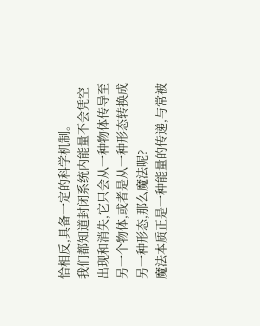恰相反,具备一定的科学机制。
我们都知道封闭系统内能量不会凭空出现和消失,它只会从一种物体传导至另一个物体,或者是从一种形态转换成另一种形态,那么魔法呢?
魔法本质正是一种能量的传递,与常被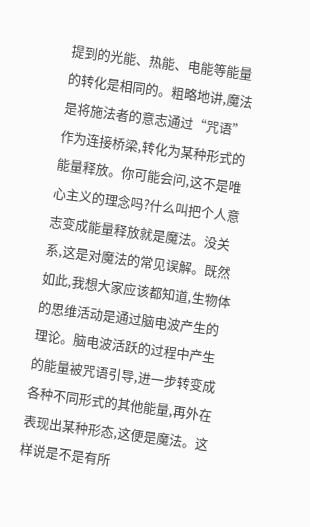提到的光能、热能、电能等能量的转化是相同的。粗略地讲,魔法是将施法者的意志通过“咒语”作为连接桥梁,转化为某种形式的能量释放。你可能会问,这不是唯心主义的理念吗?什么叫把个人意志变成能量释放就是魔法。没关系,这是对魔法的常见误解。既然如此,我想大家应该都知道,生物体的思维活动是通过脑电波产生的理论。脑电波活跃的过程中产生的能量被咒语引导,进一步转变成各种不同形式的其他能量,再外在表现出某种形态,这便是魔法。这样说是不是有所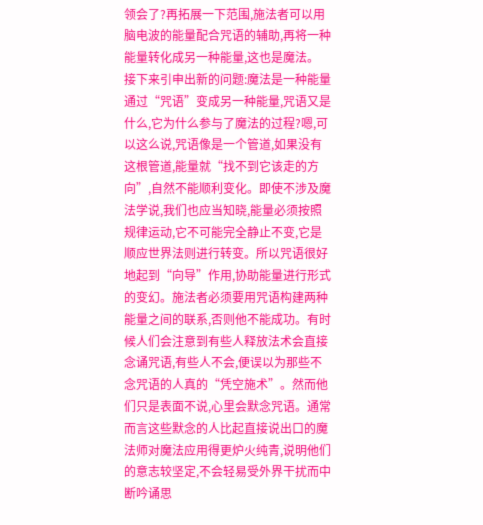领会了?再拓展一下范围,施法者可以用脑电波的能量配合咒语的辅助,再将一种能量转化成另一种能量,这也是魔法。
接下来引申出新的问题:魔法是一种能量通过“咒语”变成另一种能量,咒语又是什么,它为什么参与了魔法的过程?嗯,可以这么说,咒语像是一个管道,如果没有这根管道,能量就“找不到它该走的方向”,自然不能顺利变化。即使不涉及魔法学说,我们也应当知晓,能量必须按照规律运动,它不可能完全静止不变,它是顺应世界法则进行转变。所以咒语很好地起到“向导”作用,协助能量进行形式的变幻。施法者必须要用咒语构建两种能量之间的联系,否则他不能成功。有时候人们会注意到有些人释放法术会直接念诵咒语,有些人不会,便误以为那些不念咒语的人真的“凭空施术”。然而他们只是表面不说,心里会默念咒语。通常而言这些默念的人比起直接说出口的魔法师对魔法应用得更炉火纯青,说明他们的意志较坚定,不会轻易受外界干扰而中断吟诵思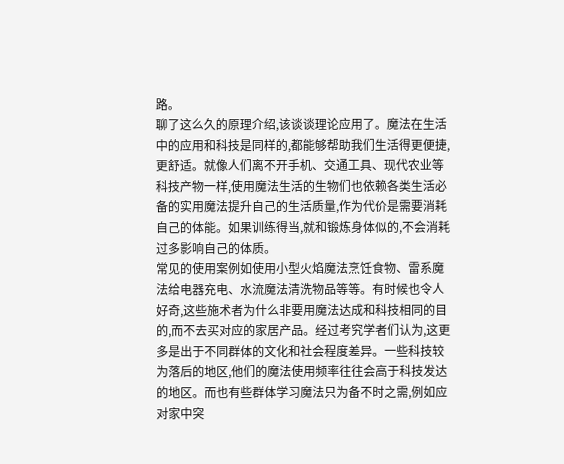路。
聊了这么久的原理介绍,该谈谈理论应用了。魔法在生活中的应用和科技是同样的,都能够帮助我们生活得更便捷,更舒适。就像人们离不开手机、交通工具、现代农业等科技产物一样,使用魔法生活的生物们也依赖各类生活必备的实用魔法提升自己的生活质量,作为代价是需要消耗自己的体能。如果训练得当,就和锻炼身体似的,不会消耗过多影响自己的体质。
常见的使用案例如使用小型火焰魔法烹饪食物、雷系魔法给电器充电、水流魔法清洗物品等等。有时候也令人好奇,这些施术者为什么非要用魔法达成和科技相同的目的,而不去买对应的家居产品。经过考究学者们认为,这更多是出于不同群体的文化和社会程度差异。一些科技较为落后的地区,他们的魔法使用频率往往会高于科技发达的地区。而也有些群体学习魔法只为备不时之需,例如应对家中突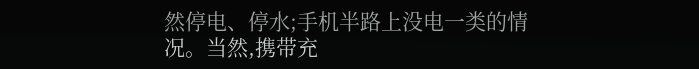然停电、停水;手机半路上没电一类的情况。当然,携带充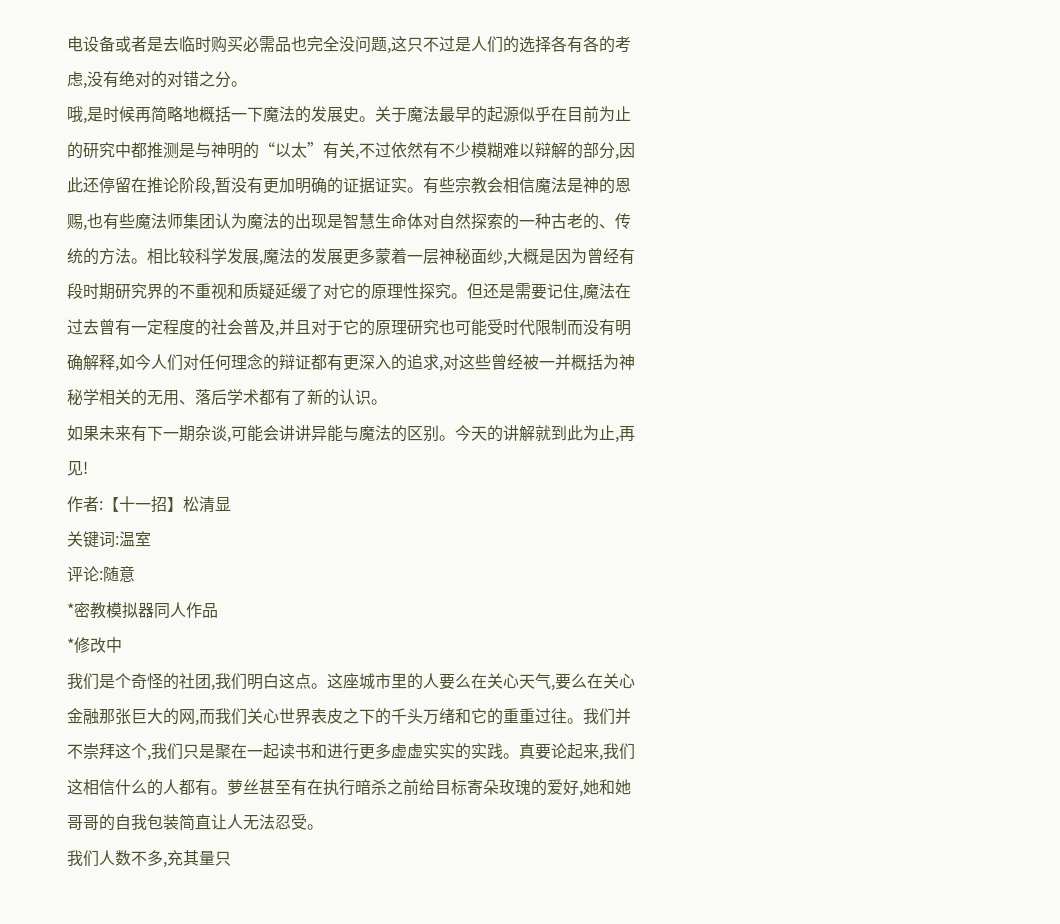电设备或者是去临时购买必需品也完全没问题,这只不过是人们的选择各有各的考虑,没有绝对的对错之分。
哦,是时候再简略地概括一下魔法的发展史。关于魔法最早的起源似乎在目前为止的研究中都推测是与神明的“以太”有关,不过依然有不少模糊难以辩解的部分,因此还停留在推论阶段,暂没有更加明确的证据证实。有些宗教会相信魔法是神的恩赐,也有些魔法师集团认为魔法的出现是智慧生命体对自然探索的一种古老的、传统的方法。相比较科学发展,魔法的发展更多蒙着一层神秘面纱,大概是因为曾经有段时期研究界的不重视和质疑延缓了对它的原理性探究。但还是需要记住,魔法在过去曾有一定程度的社会普及,并且对于它的原理研究也可能受时代限制而没有明确解释,如今人们对任何理念的辩证都有更深入的追求,对这些曾经被一并概括为神秘学相关的无用、落后学术都有了新的认识。
如果未来有下一期杂谈,可能会讲讲异能与魔法的区别。今天的讲解就到此为止,再见!
作者:【十一招】松清显
关键词:温室
评论:随意
*密教模拟器同人作品
*修改中
我们是个奇怪的社团,我们明白这点。这座城市里的人要么在关心天气,要么在关心金融那张巨大的网,而我们关心世界表皮之下的千头万绪和它的重重过往。我们并不崇拜这个,我们只是聚在一起读书和进行更多虚虚实实的实践。真要论起来,我们这相信什么的人都有。萝丝甚至有在执行暗杀之前给目标寄朵玫瑰的爱好,她和她哥哥的自我包装简直让人无法忍受。
我们人数不多,充其量只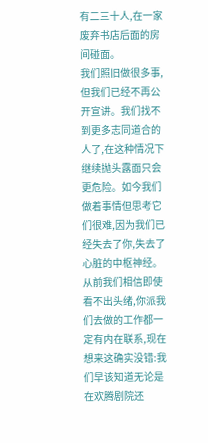有二三十人,在一家废弃书店后面的房间碰面。
我们照旧做很多事,但我们已经不再公开宣讲。我们找不到更多志同道合的人了,在这种情况下继续抛头露面只会更危险。如今我们做着事情但思考它们很难,因为我们已经失去了你,失去了心脏的中枢神经。从前我们相信即使看不出头绪,你派我们去做的工作都一定有内在联系,现在想来这确实没错:我们早该知道无论是在欢腾剧院还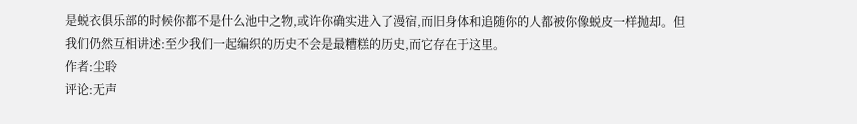是蜕衣俱乐部的时候你都不是什么池中之物,或许你确实进入了漫宿,而旧身体和追随你的人都被你像蜕皮一样抛却。但我们仍然互相讲述:至少我们一起编织的历史不会是最糟糕的历史,而它存在于这里。
作者:尘聆
评论:无声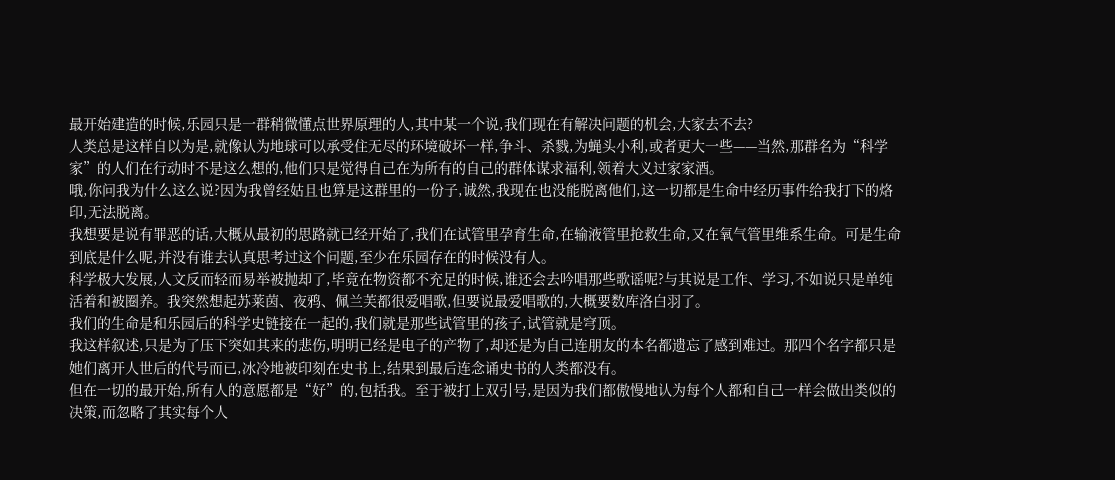最开始建造的时候,乐园只是一群稍微懂点世界原理的人,其中某一个说,我们现在有解决问题的机会,大家去不去?
人类总是这样自以为是,就像认为地球可以承受住无尽的环境破坏一样,争斗、杀戮,为蝇头小利,或者更大一些——当然,那群名为“科学家”的人们在行动时不是这么想的,他们只是觉得自己在为所有的自己的群体谋求福利,领着大义过家家酒。
哦,你问我为什么这么说?因为我曾经姑且也算是这群里的一份子,诚然,我现在也没能脱离他们,这一切都是生命中经历事件给我打下的烙印,无法脱离。
我想要是说有罪恶的话,大概从最初的思路就已经开始了,我们在试管里孕育生命,在输液管里抢救生命,又在氧气管里维系生命。可是生命到底是什么呢,并没有谁去认真思考过这个问题,至少在乐园存在的时候没有人。
科学极大发展,人文反而轻而易举被抛却了,毕竟在物资都不充足的时候,谁还会去吟唱那些歌谣呢?与其说是工作、学习,不如说只是单纯活着和被圈养。我突然想起苏莱茵、夜鸦、佩兰芙都很爱唱歌,但要说最爱唱歌的,大概要数库洛白羽了。
我们的生命是和乐园后的科学史链接在一起的,我们就是那些试管里的孩子,试管就是穹顶。
我这样叙述,只是为了压下突如其来的悲伤,明明已经是电子的产物了,却还是为自己连朋友的本名都遗忘了感到难过。那四个名字都只是她们离开人世后的代号而已,冰冷地被印刻在史书上,结果到最后连念诵史书的人类都没有。
但在一切的最开始,所有人的意愿都是“好”的,包括我。至于被打上双引号,是因为我们都傲慢地认为每个人都和自己一样会做出类似的决策,而忽略了其实每个人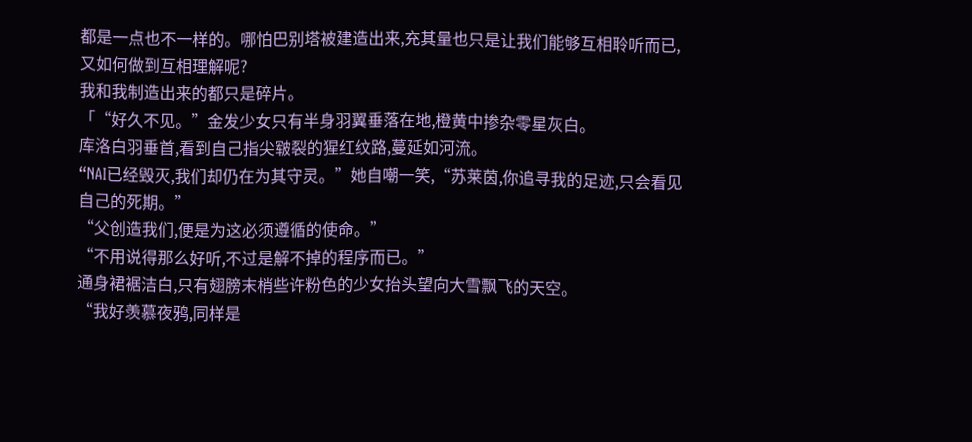都是一点也不一样的。哪怕巴别塔被建造出来,充其量也只是让我们能够互相聆听而已,又如何做到互相理解呢?
我和我制造出来的都只是碎片。
「“好久不见。”金发少女只有半身羽翼垂落在地,橙黄中掺杂零星灰白。
库洛白羽垂首,看到自己指尖皲裂的猩红纹路,蔓延如河流。
“NAI已经毁灭,我们却仍在为其守灵。”她自嘲一笑,“苏莱茵,你追寻我的足迹,只会看见自己的死期。”
“父创造我们,便是为这必须遵循的使命。”
“不用说得那么好听,不过是解不掉的程序而已。”
通身裙裾洁白,只有翅膀末梢些许粉色的少女抬头望向大雪飘飞的天空。
“我好羡慕夜鸦,同样是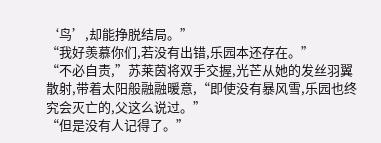‘鸟’,却能挣脱结局。”
“我好羡慕你们,若没有出错,乐园本还存在。”
“不必自责,”苏莱茵将双手交握,光芒从她的发丝羽翼散射,带着太阳般融融暖意,“即使没有暴风雪,乐园也终究会灭亡的,父这么说过。”
“但是没有人记得了。”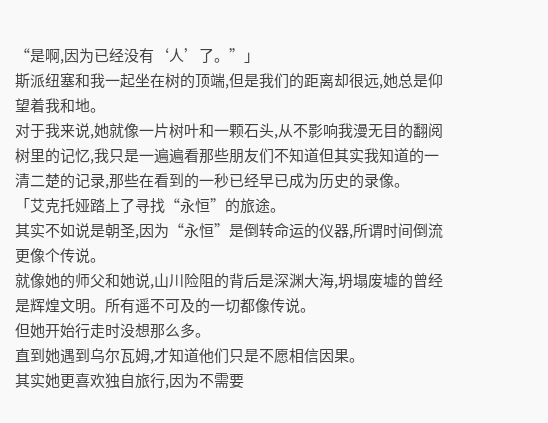“是啊,因为已经没有‘人’了。”」
斯派纽塞和我一起坐在树的顶端,但是我们的距离却很远,她总是仰望着我和地。
对于我来说,她就像一片树叶和一颗石头,从不影响我漫无目的翻阅树里的记忆,我只是一遍遍看那些朋友们不知道但其实我知道的一清二楚的记录,那些在看到的一秒已经早已成为历史的录像。
「艾克托娅踏上了寻找“永恒”的旅途。
其实不如说是朝圣,因为“永恒”是倒转命运的仪器,所谓时间倒流更像个传说。
就像她的师父和她说,山川险阻的背后是深渊大海,坍塌废墟的曾经是辉煌文明。所有遥不可及的一切都像传说。
但她开始行走时没想那么多。
直到她遇到乌尔瓦姆,才知道他们只是不愿相信因果。
其实她更喜欢独自旅行,因为不需要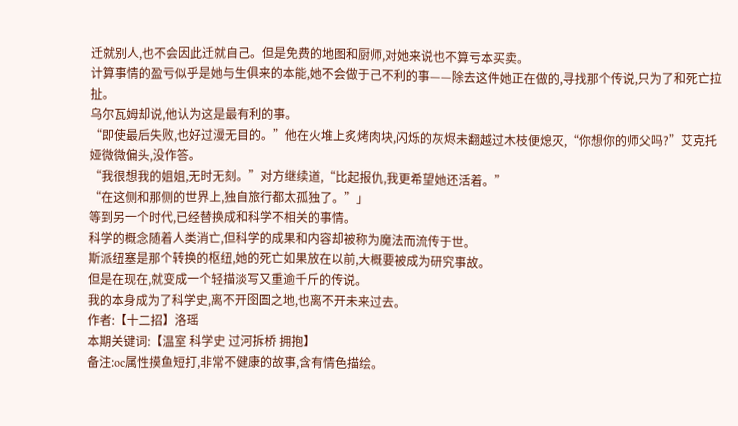迁就别人,也不会因此迁就自己。但是免费的地图和厨师,对她来说也不算亏本买卖。
计算事情的盈亏似乎是她与生俱来的本能,她不会做于己不利的事——除去这件她正在做的,寻找那个传说,只为了和死亡拉扯。
乌尔瓦姆却说,他认为这是最有利的事。
“即使最后失败,也好过漫无目的。”他在火堆上炙烤肉块,闪烁的灰烬未翻越过木枝便熄灭,“你想你的师父吗?”艾克托娅微微偏头,没作答。
“我很想我的姐姐,无时无刻。”对方继续道,“比起报仇,我更希望她还活着。”
“在这侧和那侧的世界上,独自旅行都太孤独了。”」
等到另一个时代,已经替换成和科学不相关的事情。
科学的概念随着人类消亡,但科学的成果和内容却被称为魔法而流传于世。
斯派纽塞是那个转换的枢纽,她的死亡如果放在以前,大概要被成为研究事故。
但是在现在,就变成一个轻描淡写又重逾千斤的传说。
我的本身成为了科学史,离不开囹圄之地,也离不开未来过去。
作者:【十二招】洛瑶
本期关键词:【温室 科学史 过河拆桥 拥抱】
备注:oc属性摸鱼短打,非常不健康的故事,含有情色描绘。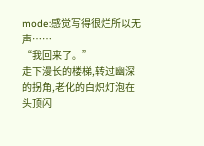mode:感觉写得很烂所以无声……
“我回来了。”
走下漫长的楼梯,转过幽深的拐角,老化的白炽灯泡在头顶闪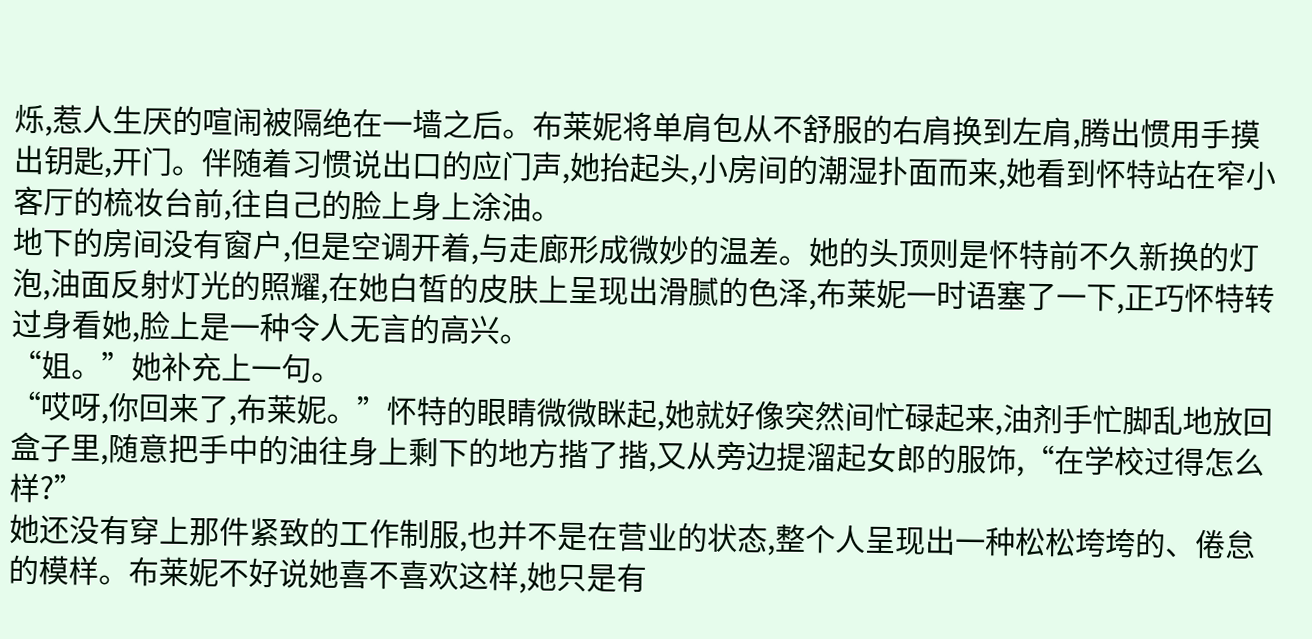烁,惹人生厌的喧闹被隔绝在一墙之后。布莱妮将单肩包从不舒服的右肩换到左肩,腾出惯用手摸出钥匙,开门。伴随着习惯说出口的应门声,她抬起头,小房间的潮湿扑面而来,她看到怀特站在窄小客厅的梳妆台前,往自己的脸上身上涂油。
地下的房间没有窗户,但是空调开着,与走廊形成微妙的温差。她的头顶则是怀特前不久新换的灯泡,油面反射灯光的照耀,在她白皙的皮肤上呈现出滑腻的色泽,布莱妮一时语塞了一下,正巧怀特转过身看她,脸上是一种令人无言的高兴。
“姐。”她补充上一句。
“哎呀,你回来了,布莱妮。”怀特的眼睛微微眯起,她就好像突然间忙碌起来,油剂手忙脚乱地放回盒子里,随意把手中的油往身上剩下的地方揩了揩,又从旁边提溜起女郎的服饰,“在学校过得怎么样?”
她还没有穿上那件紧致的工作制服,也并不是在营业的状态,整个人呈现出一种松松垮垮的、倦怠的模样。布莱妮不好说她喜不喜欢这样,她只是有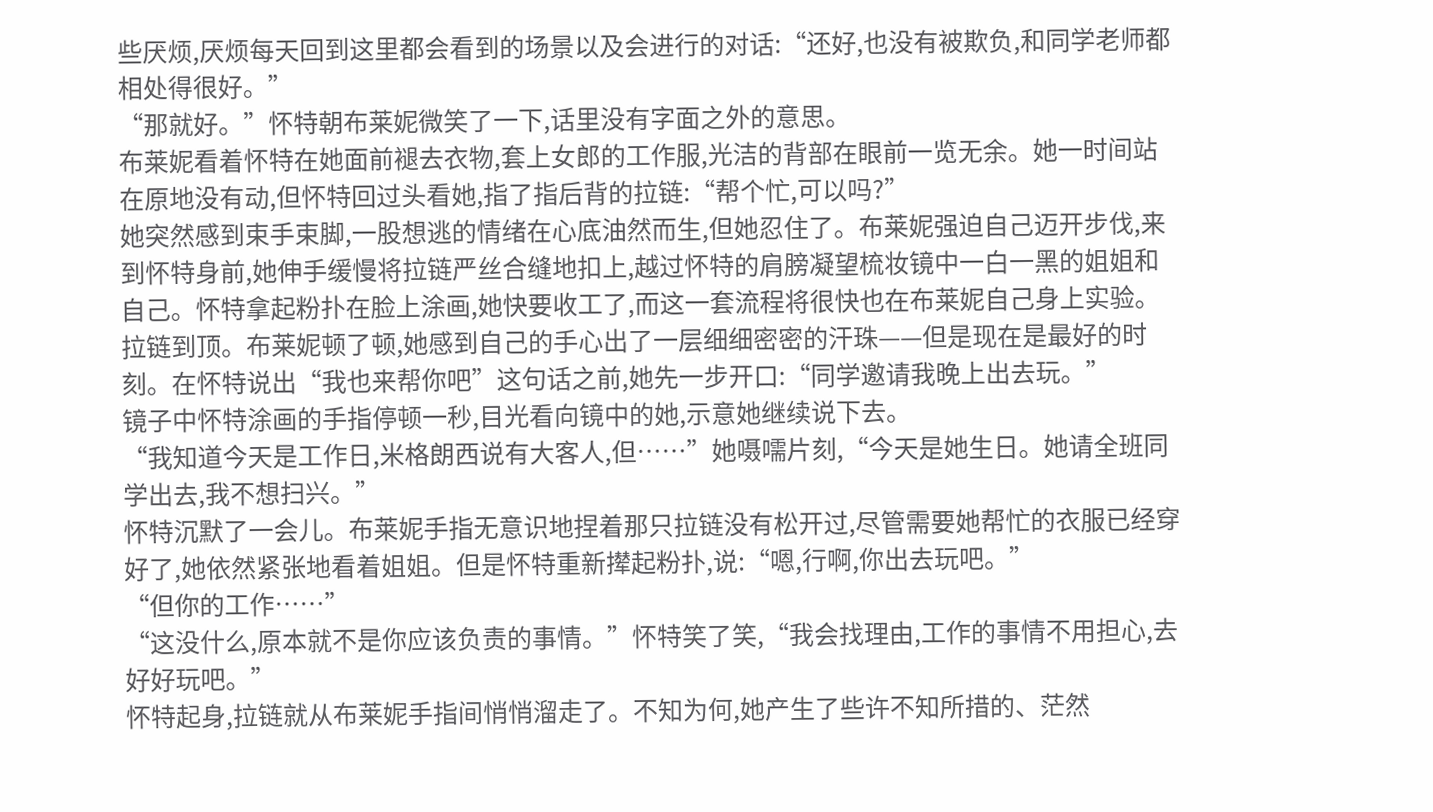些厌烦,厌烦每天回到这里都会看到的场景以及会进行的对话:“还好,也没有被欺负,和同学老师都相处得很好。”
“那就好。”怀特朝布莱妮微笑了一下,话里没有字面之外的意思。
布莱妮看着怀特在她面前褪去衣物,套上女郎的工作服,光洁的背部在眼前一览无余。她一时间站在原地没有动,但怀特回过头看她,指了指后背的拉链:“帮个忙,可以吗?”
她突然感到束手束脚,一股想逃的情绪在心底油然而生,但她忍住了。布莱妮强迫自己迈开步伐,来到怀特身前,她伸手缓慢将拉链严丝合缝地扣上,越过怀特的肩膀凝望梳妆镜中一白一黑的姐姐和自己。怀特拿起粉扑在脸上涂画,她快要收工了,而这一套流程将很快也在布莱妮自己身上实验。
拉链到顶。布莱妮顿了顿,她感到自己的手心出了一层细细密密的汗珠——但是现在是最好的时刻。在怀特说出“我也来帮你吧”这句话之前,她先一步开口:“同学邀请我晚上出去玩。”
镜子中怀特涂画的手指停顿一秒,目光看向镜中的她,示意她继续说下去。
“我知道今天是工作日,米格朗西说有大客人,但……”她嗫嚅片刻,“今天是她生日。她请全班同学出去,我不想扫兴。”
怀特沉默了一会儿。布莱妮手指无意识地捏着那只拉链没有松开过,尽管需要她帮忙的衣服已经穿好了,她依然紧张地看着姐姐。但是怀特重新撵起粉扑,说:“嗯,行啊,你出去玩吧。”
“但你的工作……”
“这没什么,原本就不是你应该负责的事情。”怀特笑了笑,“我会找理由,工作的事情不用担心,去好好玩吧。”
怀特起身,拉链就从布莱妮手指间悄悄溜走了。不知为何,她产生了些许不知所措的、茫然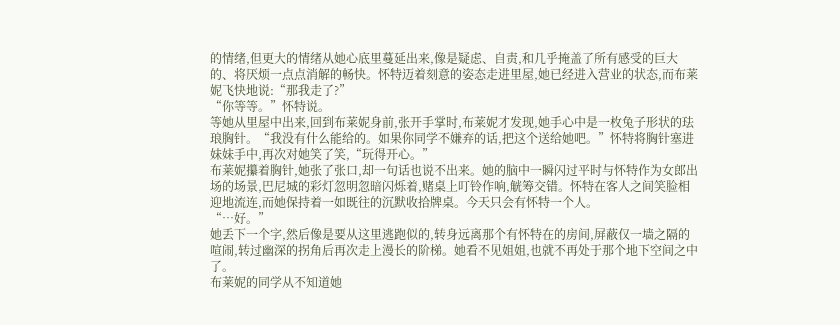的情绪,但更大的情绪从她心底里蔓延出来,像是疑虑、自责,和几乎掩盖了所有感受的巨大的、将厌烦一点点消解的畅快。怀特迈着刻意的姿态走进里屋,她已经进入营业的状态,而布莱妮飞快地说:“那我走了?”
“你等等。”怀特说。
等她从里屋中出来,回到布莱妮身前,张开手掌时,布莱妮才发现,她手心中是一枚兔子形状的珐琅胸针。“我没有什么能给的。如果你同学不嫌弃的话,把这个送给她吧。”怀特将胸针塞进妹妹手中,再次对她笑了笑,“玩得开心。”
布莱妮攥着胸针,她张了张口,却一句话也说不出来。她的脑中一瞬闪过平时与怀特作为女郎出场的场景,巴尼城的彩灯忽明忽暗闪烁着,赌桌上叮铃作响,觥筹交错。怀特在客人之间笑脸相迎地流连,而她保持着一如既往的沉默收拾牌桌。今天只会有怀特一个人。
“…好。”
她丢下一个字,然后像是要从这里逃跑似的,转身远离那个有怀特在的房间,屏蔽仅一墙之隔的喧闹,转过幽深的拐角后再次走上漫长的阶梯。她看不见姐姐,也就不再处于那个地下空间之中了。
布莱妮的同学从不知道她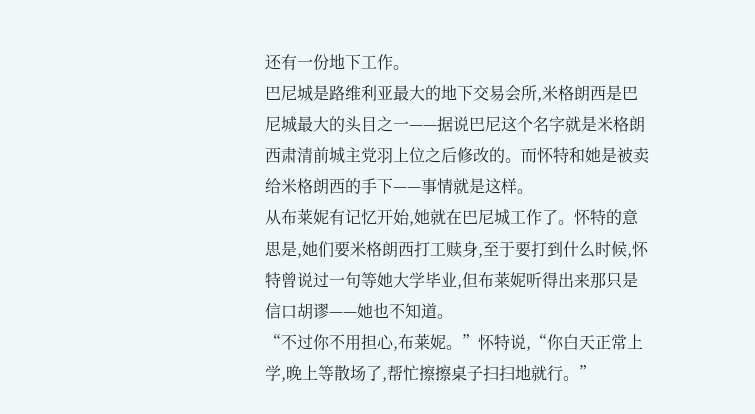还有一份地下工作。
巴尼城是路维利亚最大的地下交易会所,米格朗西是巴尼城最大的头目之一——据说巴尼这个名字就是米格朗西肃清前城主党羽上位之后修改的。而怀特和她是被卖给米格朗西的手下——事情就是这样。
从布莱妮有记忆开始,她就在巴尼城工作了。怀特的意思是,她们要米格朗西打工赎身,至于要打到什么时候,怀特曾说过一句等她大学毕业,但布莱妮听得出来那只是信口胡谬——她也不知道。
“不过你不用担心,布莱妮。”怀特说,“你白天正常上学,晚上等散场了,帮忙擦擦桌子扫扫地就行。”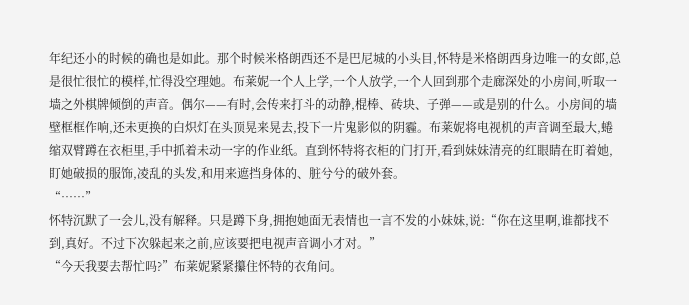年纪还小的时候的确也是如此。那个时候米格朗西还不是巴尼城的小头目,怀特是米格朗西身边唯一的女郎,总是很忙很忙的模样,忙得没空理她。布莱妮一个人上学,一个人放学,一个人回到那个走廊深处的小房间,听取一墙之外棋牌倾倒的声音。偶尔——有时,会传来打斗的动静,棍棒、砖块、子弹——或是别的什么。小房间的墙壁框框作响,还未更换的白炽灯在头顶晃来晃去,投下一片鬼影似的阴霾。布莱妮将电视机的声音调至最大,蜷缩双臂蹲在衣柜里,手中抓着未动一字的作业纸。直到怀特将衣柜的门打开,看到妹妹清亮的红眼睛在盯着她,盯她破损的服饰,凌乱的头发,和用来遮挡身体的、脏兮兮的破外套。
“……”
怀特沉默了一会儿,没有解释。只是蹲下身,拥抱她面无表情也一言不发的小妹妹,说:“你在这里啊,谁都找不到,真好。不过下次躲起来之前,应该要把电视声音调小才对。”
“今天我要去帮忙吗?”布莱妮紧紧攥住怀特的衣角问。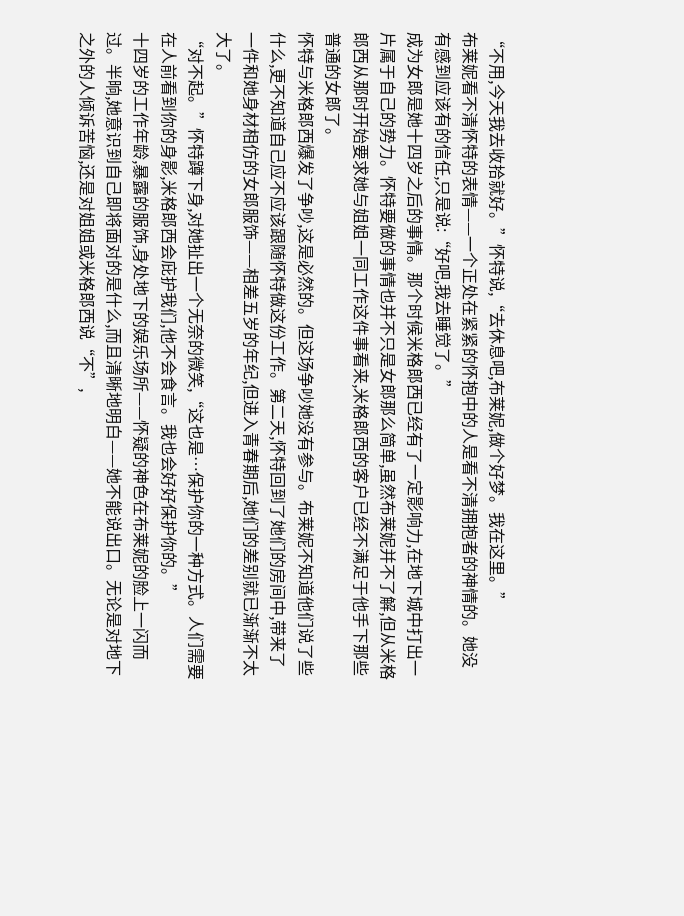“不用,今天我去收拾就好。”怀特说,“去休息吧,布莱妮,做个好梦。我在这里。”
布莱妮看不清怀特的表情——一个正处在紧紧的怀抱中的人是看不清拥抱者的神情的。她没有感到应该有的信任,只是说:“好吧,我去睡觉了。”
成为女郎是她十四岁之后的事情。那个时候米格郎西已经有了一定影响力,在地下城中打出一片属于自己的势力。怀特要做的事情也并不只是女郎那么简单,虽然布莱妮并不了解,但从米格郎西从那时开始要求她与姐姐一同工作这件事看来,米格郎西的客户已经不满足于他手下那些普通的女郎了。
怀特与米格郎西爆发了争吵,这是必然的。但这场争吵她没有参与。布莱妮不知道他们说了些什么,更不知道自己应不应该跟随怀特做这份工作。第二天,怀特回到了她们的房间中,带来了一件和她身材相仿的女郎服饰——相差五岁的年纪,但进入青春期后,她们的差别就已渐渐不太大了。
“对不起。”怀特蹲下身,对她扯出一个无奈的微笑,“这也是…保护你的一种方式。人们需要在人前看到你的身影,米格郎西会庇护我们,他不会食言。我也会好好保护你的。”
十四岁的工作年龄,暴露的服饰,身处地下的娱乐场所——怀疑的神色在布莱妮的脸上一闪而过。半晌,她意识到自己即将面对的是什么,而且清晰地明白——她不能说出口。无论是对地下之外的人倾诉苦恼,还是对姐姐或米格郎西说“不”,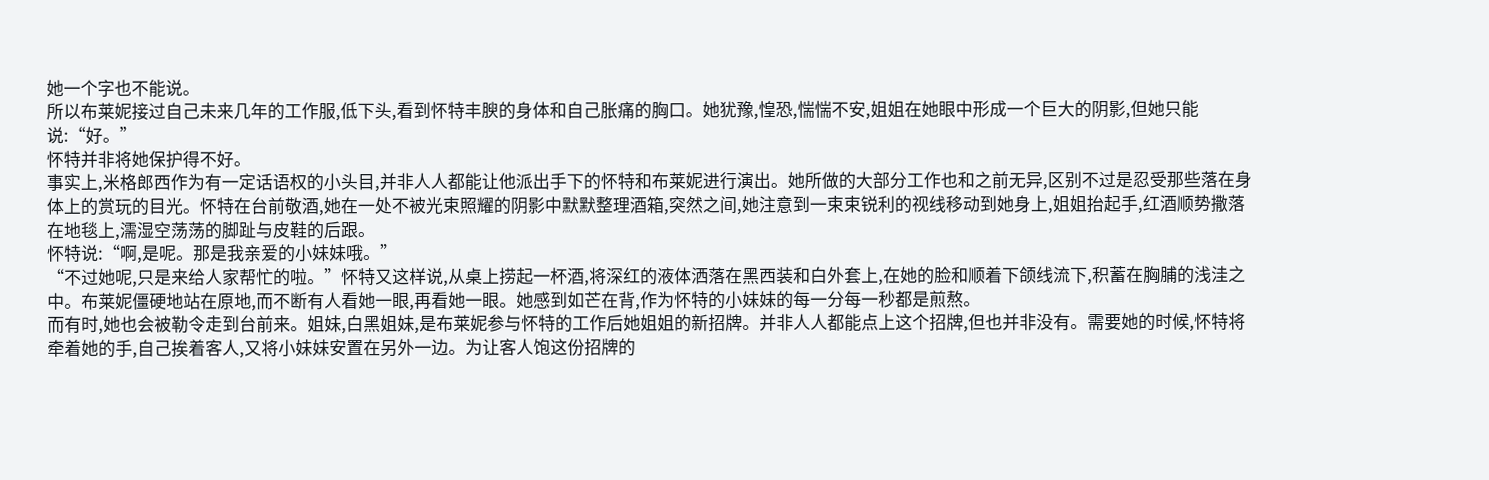她一个字也不能说。
所以布莱妮接过自己未来几年的工作服,低下头,看到怀特丰腴的身体和自己胀痛的胸口。她犹豫,惶恐,惴惴不安,姐姐在她眼中形成一个巨大的阴影,但她只能说:“好。”
怀特并非将她保护得不好。
事实上,米格郎西作为有一定话语权的小头目,并非人人都能让他派出手下的怀特和布莱妮进行演出。她所做的大部分工作也和之前无异,区别不过是忍受那些落在身体上的赏玩的目光。怀特在台前敬酒,她在一处不被光束照耀的阴影中默默整理酒箱,突然之间,她注意到一束束锐利的视线移动到她身上,姐姐抬起手,红酒顺势撒落在地毯上,濡湿空荡荡的脚趾与皮鞋的后跟。
怀特说:“啊,是呢。那是我亲爱的小妹妹哦。”
“不过她呢,只是来给人家帮忙的啦。”怀特又这样说,从桌上捞起一杯酒,将深红的液体洒落在黑西装和白外套上,在她的脸和顺着下颌线流下,积蓄在胸脯的浅洼之中。布莱妮僵硬地站在原地,而不断有人看她一眼,再看她一眼。她感到如芒在背,作为怀特的小妹妹的每一分每一秒都是煎熬。
而有时,她也会被勒令走到台前来。姐妹,白黑姐妹,是布莱妮参与怀特的工作后她姐姐的新招牌。并非人人都能点上这个招牌,但也并非没有。需要她的时候,怀特将牵着她的手,自己挨着客人,又将小妹妹安置在另外一边。为让客人饱这份招牌的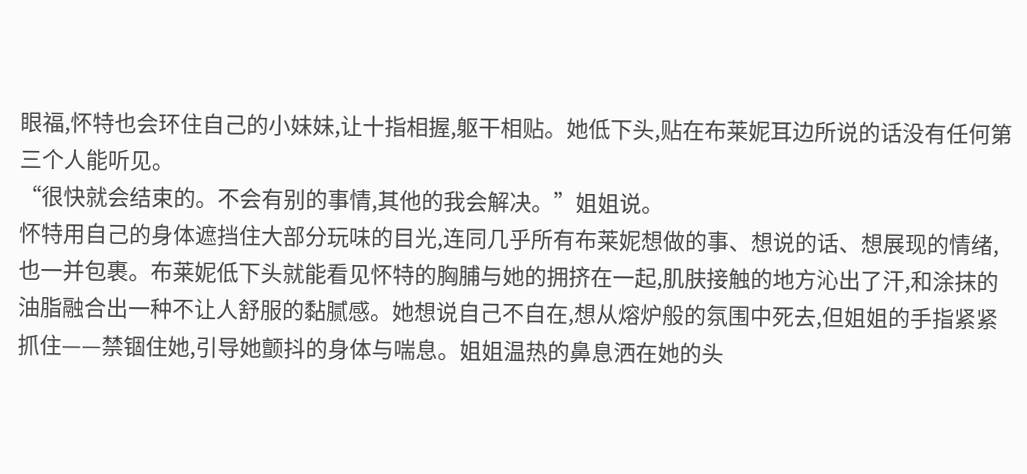眼福,怀特也会环住自己的小妹妹,让十指相握,躯干相贴。她低下头,贴在布莱妮耳边所说的话没有任何第三个人能听见。
“很快就会结束的。不会有别的事情,其他的我会解决。”姐姐说。
怀特用自己的身体遮挡住大部分玩味的目光,连同几乎所有布莱妮想做的事、想说的话、想展现的情绪,也一并包裹。布莱妮低下头就能看见怀特的胸脯与她的拥挤在一起,肌肤接触的地方沁出了汗,和涂抹的油脂融合出一种不让人舒服的黏腻感。她想说自己不自在,想从熔炉般的氛围中死去,但姐姐的手指紧紧抓住——禁锢住她,引导她颤抖的身体与喘息。姐姐温热的鼻息洒在她的头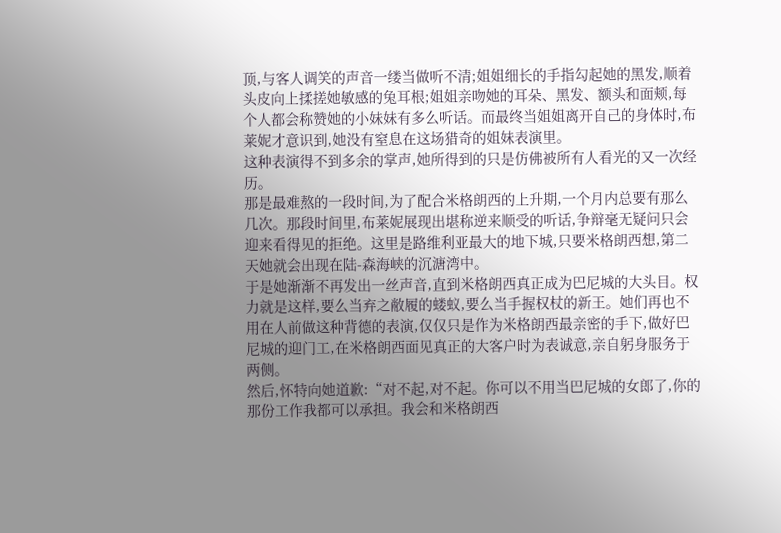顶,与客人调笑的声音一缕当做听不清;姐姐细长的手指勾起她的黑发,顺着头皮向上揉搓她敏感的兔耳根;姐姐亲吻她的耳朵、黑发、额头和面颊,每个人都会称赞她的小妹妹有多么听话。而最终当姐姐离开自己的身体时,布莱妮才意识到,她没有窒息在这场猎奇的姐妹表演里。
这种表演得不到多余的掌声,她所得到的只是仿佛被所有人看光的又一次经历。
那是最难熬的一段时间,为了配合米格朗西的上升期,一个月内总要有那么几次。那段时间里,布莱妮展现出堪称逆来顺受的听话,争辩毫无疑问只会迎来看得见的拒绝。这里是路维利亚最大的地下城,只要米格朗西想,第二天她就会出现在陆-森海峡的沉溏湾中。
于是她渐渐不再发出一丝声音,直到米格朗西真正成为巴尼城的大头目。权力就是这样,要么当弃之敝履的蝼蚁,要么当手握权杖的新王。她们再也不用在人前做这种背德的表演,仅仅只是作为米格朗西最亲密的手下,做好巴尼城的迎门工,在米格朗西面见真正的大客户时为表诚意,亲自躬身服务于两侧。
然后,怀特向她道歉:“对不起,对不起。你可以不用当巴尼城的女郎了,你的那份工作我都可以承担。我会和米格朗西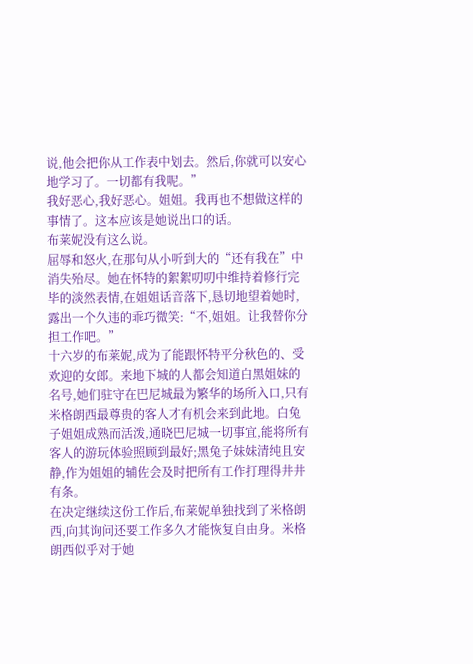说,他会把你从工作表中划去。然后,你就可以安心地学习了。一切都有我呢。”
我好恶心,我好恶心。姐姐。我再也不想做这样的事情了。这本应该是她说出口的话。
布莱妮没有这么说。
屈辱和怒火,在那句从小听到大的“还有我在”中消失殆尽。她在怀特的絮絮叨叨中维持着修行完毕的淡然表情,在姐姐话音落下,恳切地望着她时,露出一个久违的乖巧微笑:“不,姐姐。让我替你分担工作吧。”
十六岁的布莱妮,成为了能跟怀特平分秋色的、受欢迎的女郎。来地下城的人都会知道白黑姐妹的名号,她们驻守在巴尼城最为繁华的场所入口,只有米格朗西最尊贵的客人才有机会来到此地。白兔子姐姐成熟而活泼,通晓巴尼城一切事宜,能将所有客人的游玩体验照顾到最好;黑兔子妹妹清纯且安静,作为姐姐的辅佐会及时把所有工作打理得井井有条。
在决定继续这份工作后,布莱妮单独找到了米格朗西,向其询问还要工作多久才能恢复自由身。米格朗西似乎对于她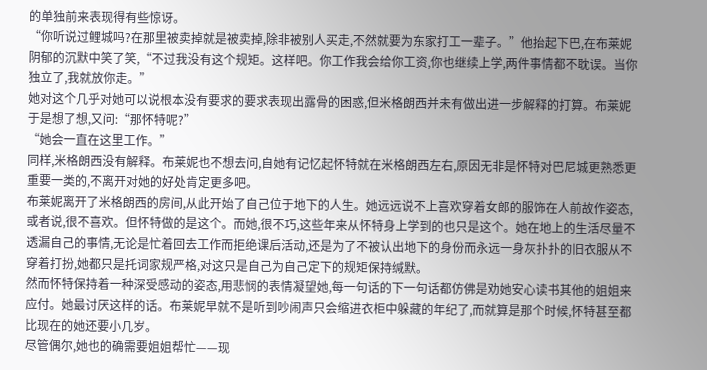的单独前来表现得有些惊讶。
“你听说过鲤城吗?在那里被卖掉就是被卖掉,除非被别人买走,不然就要为东家打工一辈子。”他抬起下巴,在布莱妮阴郁的沉默中笑了笑,“不过我没有这个规矩。这样吧。你工作我会给你工资,你也继续上学,两件事情都不耽误。当你独立了,我就放你走。”
她对这个几乎对她可以说根本没有要求的要求表现出露骨的困惑,但米格朗西并未有做出进一步解释的打算。布莱妮于是想了想,又问:“那怀特呢?”
“她会一直在这里工作。”
同样,米格朗西没有解释。布莱妮也不想去问,自她有记忆起怀特就在米格朗西左右,原因无非是怀特对巴尼城更熟悉更重要一类的,不离开对她的好处肯定更多吧。
布莱妮离开了米格朗西的房间,从此开始了自己位于地下的人生。她远远说不上喜欢穿着女郎的服饰在人前故作姿态,或者说,很不喜欢。但怀特做的是这个。而她,很不巧,这些年来从怀特身上学到的也只是这个。她在地上的生活尽量不透漏自己的事情,无论是忙着回去工作而拒绝课后活动,还是为了不被认出地下的身份而永远一身灰扑扑的旧衣服从不穿着打扮,她都只是托词家规严格,对这只是自己为自己定下的规矩保持缄默。
然而怀特保持着一种深受感动的姿态,用悲悯的表情凝望她,每一句话的下一句话都仿佛是劝她安心读书其他的姐姐来应付。她最讨厌这样的话。布莱妮早就不是听到吵闹声只会缩进衣柜中躲藏的年纪了,而就算是那个时候,怀特甚至都比现在的她还要小几岁。
尽管偶尔,她也的确需要姐姐帮忙——现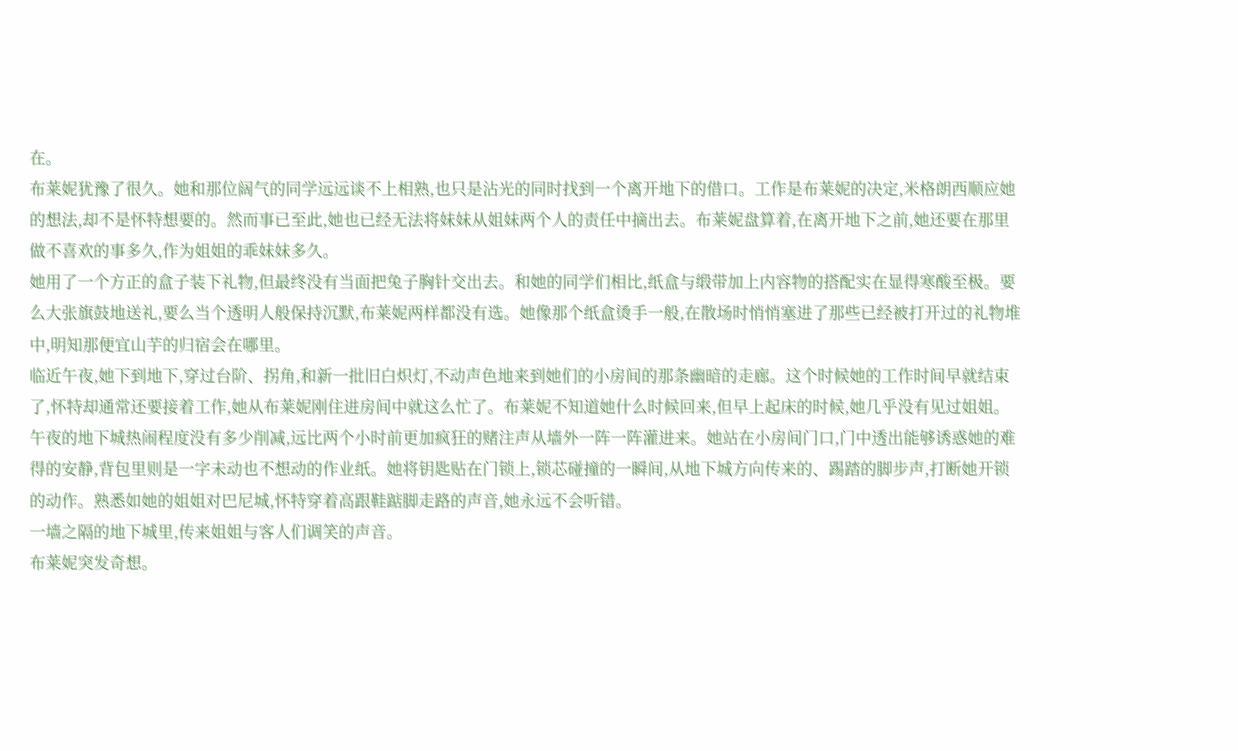在。
布莱妮犹豫了很久。她和那位阔气的同学远远谈不上相熟,也只是沾光的同时找到一个离开地下的借口。工作是布莱妮的决定,米格朗西顺应她的想法,却不是怀特想要的。然而事已至此,她也已经无法将妹妹从姐妹两个人的责任中摘出去。布莱妮盘算着,在离开地下之前,她还要在那里做不喜欢的事多久,作为姐姐的乖妹妹多久。
她用了一个方正的盒子装下礼物,但最终没有当面把兔子胸针交出去。和她的同学们相比,纸盒与缎带加上内容物的搭配实在显得寒酸至极。要么大张旗鼓地送礼,要么当个透明人般保持沉默,布莱妮两样都没有选。她像那个纸盒烫手一般,在散场时悄悄塞进了那些已经被打开过的礼物堆中,明知那便宜山芋的归宿会在哪里。
临近午夜,她下到地下,穿过台阶、拐角,和新一批旧白炽灯,不动声色地来到她们的小房间的那条幽暗的走廊。这个时候她的工作时间早就结束了,怀特却通常还要接着工作,她从布莱妮刚住进房间中就这么忙了。布莱妮不知道她什么时候回来,但早上起床的时候,她几乎没有见过姐姐。
午夜的地下城热闹程度没有多少削减,远比两个小时前更加疯狂的赌注声从墙外一阵一阵灌进来。她站在小房间门口,门中透出能够诱惑她的难得的安静,背包里则是一字未动也不想动的作业纸。她将钥匙贴在门锁上,锁芯碰撞的一瞬间,从地下城方向传来的、踢踏的脚步声,打断她开锁的动作。熟悉如她的姐姐对巴尼城,怀特穿着高跟鞋踮脚走路的声音,她永远不会听错。
一墙之隔的地下城里,传来姐姐与客人们调笑的声音。
布莱妮突发奇想。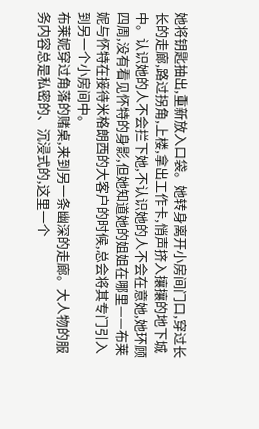她将钥匙抽出,重新放入口袋。她转身离开小房间门口,穿过长长的走廊,路过拐角,上楼,拿出工作卡,悄声挤入攘攘的地下城中。认识她的人不会拦下她,不认识她的人不会在意她,她环顾四周,没有看见怀特的身影,但她知道她的姐姐在哪里——布莱妮与怀特在接待米格朗西的大客户的时候,总会将其专门引入到另一个小房间中。
布莱妮穿过角落的赌桌,来到另一条幽深的走廊。大人物的服务内容总是私密的、沉浸式的,这里一个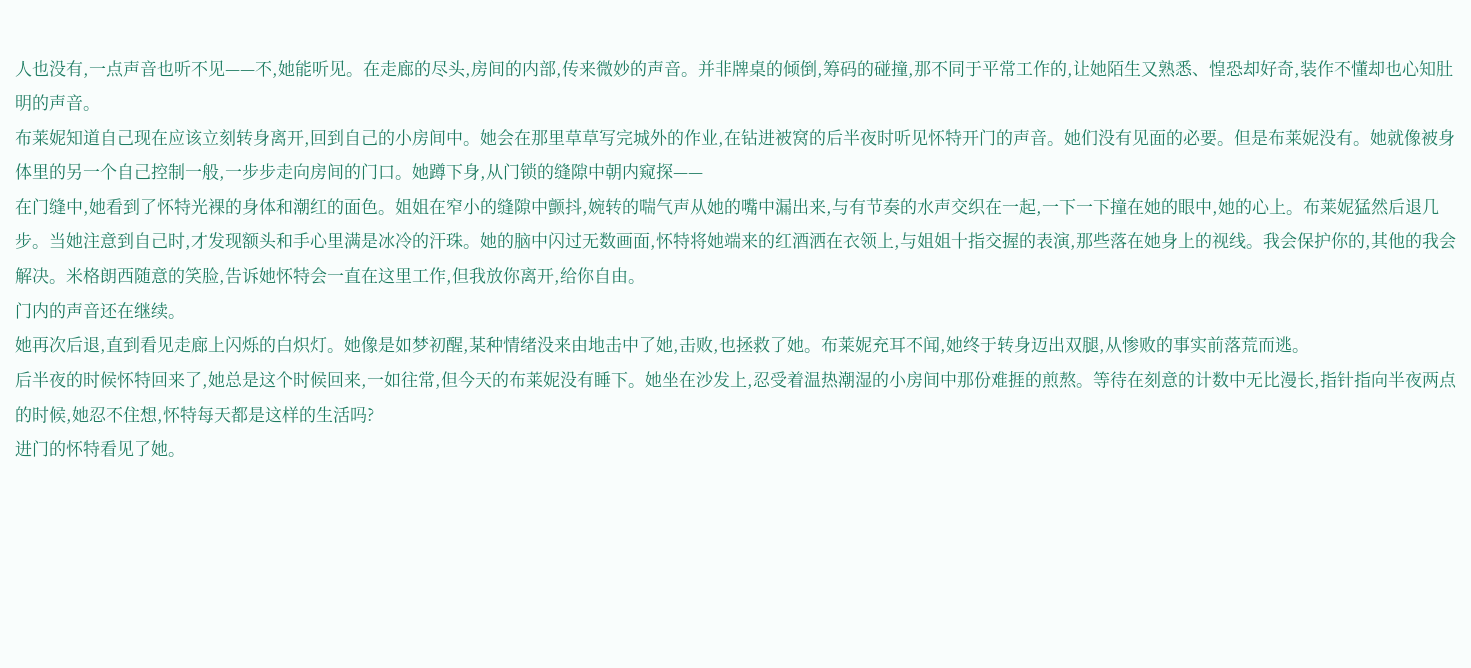人也没有,一点声音也听不见——不,她能听见。在走廊的尽头,房间的内部,传来微妙的声音。并非牌桌的倾倒,筹码的碰撞,那不同于平常工作的,让她陌生又熟悉、惶恐却好奇,装作不懂却也心知肚明的声音。
布莱妮知道自己现在应该立刻转身离开,回到自己的小房间中。她会在那里草草写完城外的作业,在钻进被窝的后半夜时听见怀特开门的声音。她们没有见面的必要。但是布莱妮没有。她就像被身体里的另一个自己控制一般,一步步走向房间的门口。她蹲下身,从门锁的缝隙中朝内窥探——
在门缝中,她看到了怀特光裸的身体和潮红的面色。姐姐在窄小的缝隙中颤抖,婉转的喘气声从她的嘴中漏出来,与有节奏的水声交织在一起,一下一下撞在她的眼中,她的心上。布莱妮猛然后退几步。当她注意到自己时,才发现额头和手心里满是冰冷的汗珠。她的脑中闪过无数画面,怀特将她端来的红酒洒在衣领上,与姐姐十指交握的表演,那些落在她身上的视线。我会保护你的,其他的我会解决。米格朗西随意的笑脸,告诉她怀特会一直在这里工作,但我放你离开,给你自由。
门内的声音还在继续。
她再次后退,直到看见走廊上闪烁的白炽灯。她像是如梦初醒,某种情绪没来由地击中了她,击败,也拯救了她。布莱妮充耳不闻,她终于转身迈出双腿,从惨败的事实前落荒而逃。
后半夜的时候怀特回来了,她总是这个时候回来,一如往常,但今天的布莱妮没有睡下。她坐在沙发上,忍受着温热潮湿的小房间中那份难捱的煎熬。等待在刻意的计数中无比漫长,指针指向半夜两点的时候,她忍不住想,怀特每天都是这样的生活吗?
进门的怀特看见了她。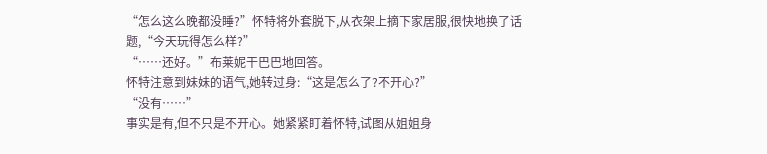“怎么这么晚都没睡?”怀特将外套脱下,从衣架上摘下家居服,很快地换了话题,“今天玩得怎么样?”
“……还好。”布莱妮干巴巴地回答。
怀特注意到妹妹的语气,她转过身:“这是怎么了?不开心?”
“没有……”
事实是有,但不只是不开心。她紧紧盯着怀特,试图从姐姐身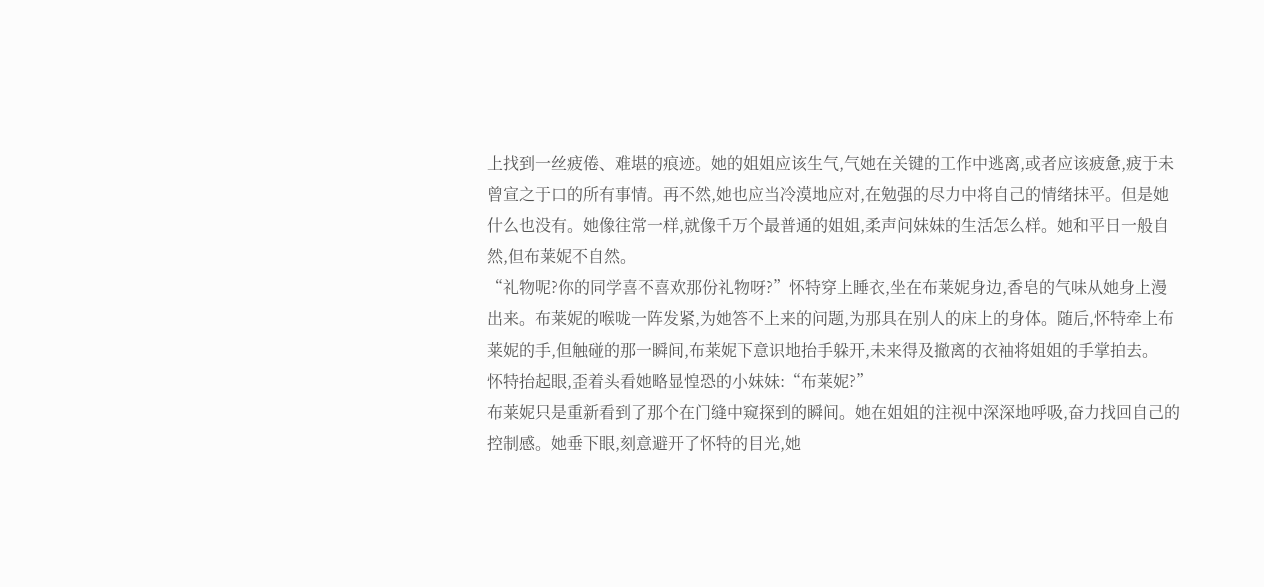上找到一丝疲倦、难堪的痕迹。她的姐姐应该生气,气她在关键的工作中逃离,或者应该疲惫,疲于未曾宣之于口的所有事情。再不然,她也应当冷漠地应对,在勉强的尽力中将自己的情绪抹平。但是她什么也没有。她像往常一样,就像千万个最普通的姐姐,柔声问妹妹的生活怎么样。她和平日一般自然,但布莱妮不自然。
“礼物呢?你的同学喜不喜欢那份礼物呀?”怀特穿上睡衣,坐在布莱妮身边,香皂的气味从她身上漫出来。布莱妮的喉咙一阵发紧,为她答不上来的问题,为那具在别人的床上的身体。随后,怀特牵上布莱妮的手,但触碰的那一瞬间,布莱妮下意识地抬手躲开,未来得及撤离的衣袖将姐姐的手掌拍去。
怀特抬起眼,歪着头看她略显惶恐的小妹妹:“布莱妮?”
布莱妮只是重新看到了那个在门缝中窥探到的瞬间。她在姐姐的注视中深深地呼吸,奋力找回自己的控制感。她垂下眼,刻意避开了怀特的目光,她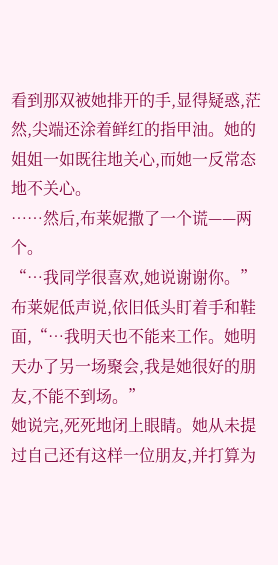看到那双被她排开的手,显得疑惑,茫然,尖端还涂着鲜红的指甲油。她的姐姐一如既往地关心,而她一反常态地不关心。
……然后,布莱妮撒了一个谎——两个。
“…我同学很喜欢,她说谢谢你。”布莱妮低声说,依旧低头盯着手和鞋面,“…我明天也不能来工作。她明天办了另一场聚会,我是她很好的朋友,不能不到场。”
她说完,死死地闭上眼睛。她从未提过自己还有这样一位朋友,并打算为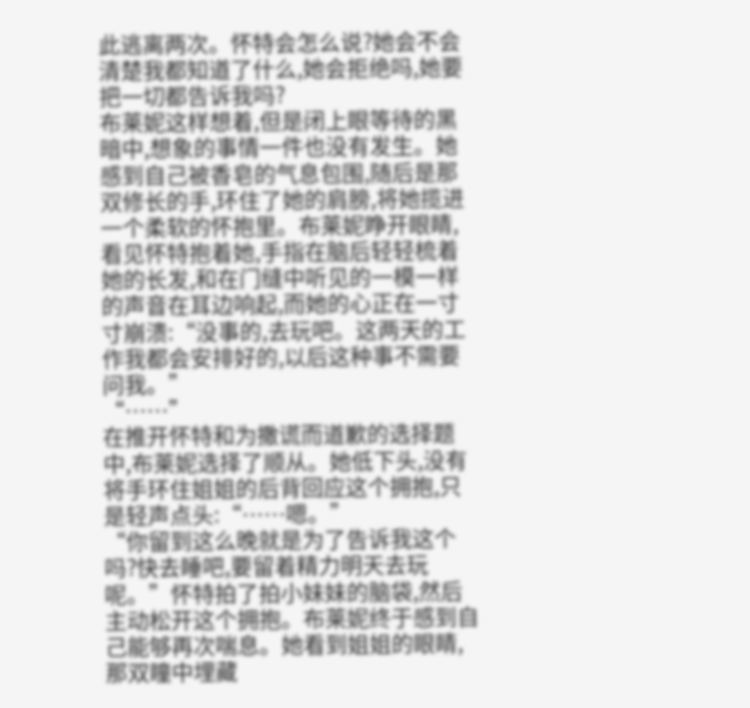此逃离两次。怀特会怎么说?她会不会清楚我都知道了什么,她会拒绝吗,她要把一切都告诉我吗?
布莱妮这样想着,但是闭上眼等待的黑暗中,想象的事情一件也没有发生。她感到自己被香皂的气息包围,随后是那双修长的手,环住了她的肩膀,将她揽进一个柔软的怀抱里。布莱妮睁开眼睛,看见怀特抱着她,手指在脑后轻轻梳着她的长发,和在门缝中听见的一模一样的声音在耳边响起,而她的心正在一寸寸崩溃:“没事的,去玩吧。这两天的工作我都会安排好的,以后这种事不需要问我。”
“……”
在推开怀特和为撒谎而道歉的选择题中,布莱妮选择了顺从。她低下头,没有将手环住姐姐的后背回应这个拥抱,只是轻声点头:“……嗯。”
“你留到这么晚就是为了告诉我这个吗?快去睡吧,要留着精力明天去玩呢。”怀特拍了拍小妹妹的脑袋,然后主动松开这个拥抱。布莱妮终于感到自己能够再次喘息。她看到姐姐的眼睛,那双瞳中埋藏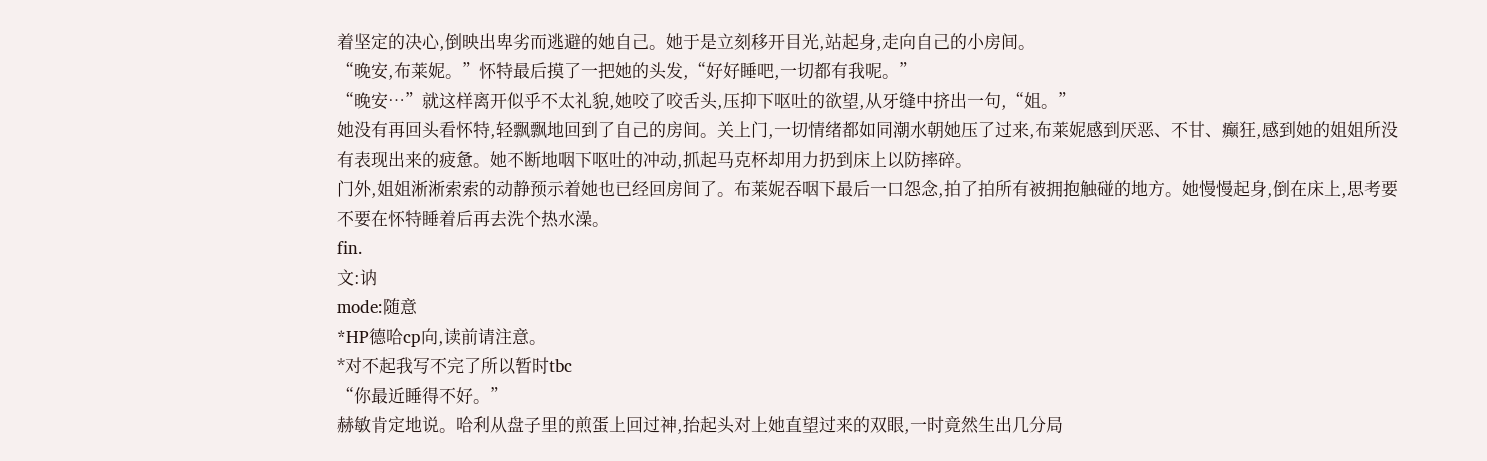着坚定的决心,倒映出卑劣而逃避的她自己。她于是立刻移开目光,站起身,走向自己的小房间。
“晚安,布莱妮。”怀特最后摸了一把她的头发,“好好睡吧,一切都有我呢。”
“晚安…”就这样离开似乎不太礼貌,她咬了咬舌头,压抑下呕吐的欲望,从牙缝中挤出一句,“姐。”
她没有再回头看怀特,轻飘飘地回到了自己的房间。关上门,一切情绪都如同潮水朝她压了过来,布莱妮感到厌恶、不甘、癫狂,感到她的姐姐所没有表现出来的疲惫。她不断地咽下呕吐的冲动,抓起马克杯却用力扔到床上以防摔碎。
门外,姐姐淅淅索索的动静预示着她也已经回房间了。布莱妮吞咽下最后一口怨念,拍了拍所有被拥抱触碰的地方。她慢慢起身,倒在床上,思考要不要在怀特睡着后再去洗个热水澡。
fin.
文:讷
mode:随意
*HP德哈cp向,读前请注意。
*对不起我写不完了所以暂时tbc
“你最近睡得不好。”
赫敏肯定地说。哈利从盘子里的煎蛋上回过神,抬起头对上她直望过来的双眼,一时竟然生出几分局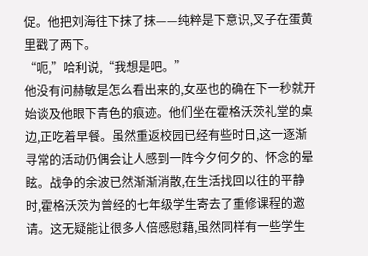促。他把刘海往下抹了抹——纯粹是下意识,叉子在蛋黄里戳了两下。
“呃,”哈利说,“我想是吧。”
他没有问赫敏是怎么看出来的,女巫也的确在下一秒就开始谈及他眼下青色的痕迹。他们坐在霍格沃茨礼堂的桌边,正吃着早餐。虽然重返校园已经有些时日,这一逐渐寻常的活动仍偶会让人感到一阵今夕何夕的、怀念的晕眩。战争的余波已然渐渐消散,在生活找回以往的平静时,霍格沃茨为曾经的七年级学生寄去了重修课程的邀请。这无疑能让很多人倍感慰藉,虽然同样有一些学生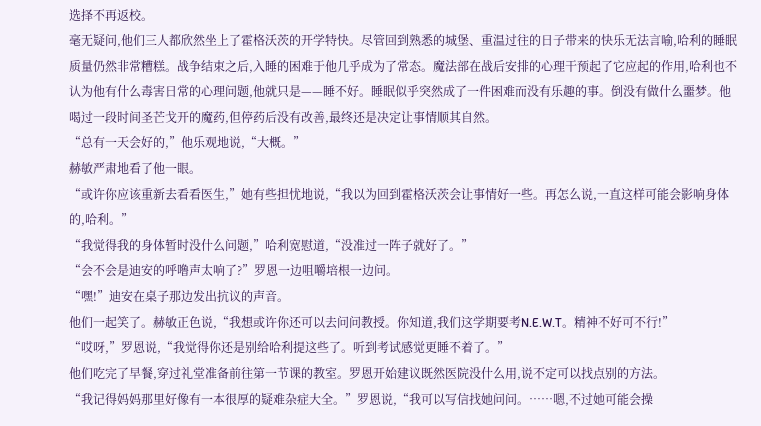选择不再返校。
毫无疑问,他们三人都欣然坐上了霍格沃茨的开学特快。尽管回到熟悉的城堡、重温过往的日子带来的快乐无法言喻,哈利的睡眠质量仍然非常糟糕。战争结束之后,入睡的困难于他几乎成为了常态。魔法部在战后安排的心理干预起了它应起的作用,哈利也不认为他有什么毒害日常的心理问题,他就只是——睡不好。睡眠似乎突然成了一件困难而没有乐趣的事。倒没有做什么噩梦。他喝过一段时间圣芒戈开的魔药,但停药后没有改善,最终还是决定让事情顺其自然。
“总有一天会好的,”他乐观地说,“大概。”
赫敏严肃地看了他一眼。
“或许你应该重新去看看医生,”她有些担忧地说,“我以为回到霍格沃茨会让事情好一些。再怎么说,一直这样可能会影响身体的,哈利。”
“我觉得我的身体暂时没什么问题,”哈利宽慰道,“没准过一阵子就好了。”
“会不会是迪安的呼噜声太响了?”罗恩一边咀嚼培根一边问。
“嘿!”迪安在桌子那边发出抗议的声音。
他们一起笑了。赫敏正色说,“我想或许你还可以去问问教授。你知道,我们这学期要考N.E.W.T。精神不好可不行!”
“哎呀,”罗恩说,“我觉得你还是别给哈利提这些了。听到考试感觉更睡不着了。”
他们吃完了早餐,穿过礼堂准备前往第一节课的教室。罗恩开始建议既然医院没什么用,说不定可以找点别的方法。
“我记得妈妈那里好像有一本很厚的疑难杂症大全。”罗恩说,“我可以写信找她问问。……嗯,不过她可能会操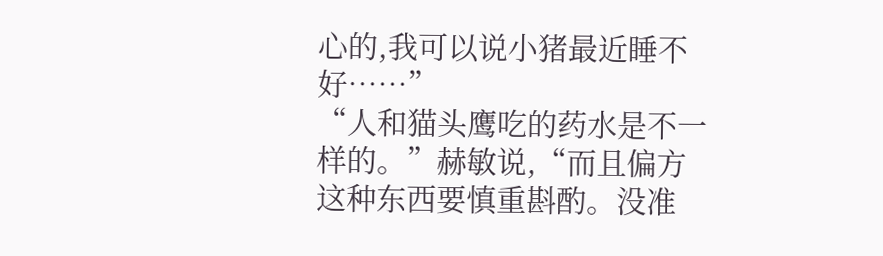心的,我可以说小猪最近睡不好……”
“人和猫头鹰吃的药水是不一样的。”赫敏说,“而且偏方这种东西要慎重斟酌。没准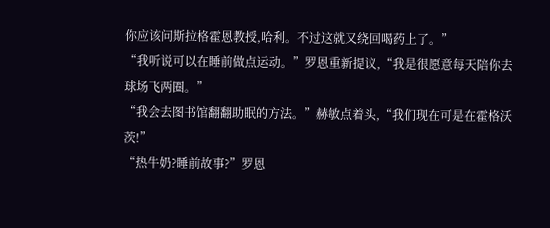你应该问斯拉格霍恩教授,哈利。不过这就又绕回喝药上了。”
“我听说可以在睡前做点运动。”罗恩重新提议,“我是很愿意每天陪你去球场飞两圈。”
“我会去图书馆翻翻助眠的方法。”赫敏点着头,“我们现在可是在霍格沃茨!”
“热牛奶?睡前故事?”罗恩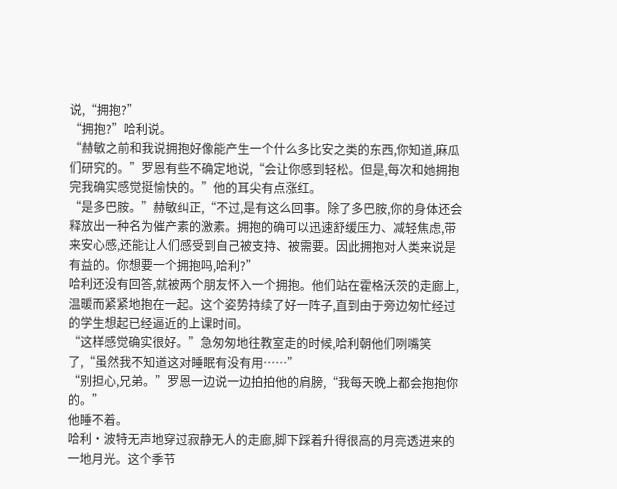说,“拥抱?”
“拥抱?”哈利说。
“赫敏之前和我说拥抱好像能产生一个什么多比安之类的东西,你知道,麻瓜们研究的。”罗恩有些不确定地说,“会让你感到轻松。但是,每次和她拥抱完我确实感觉挺愉快的。”他的耳尖有点涨红。
“是多巴胺。”赫敏纠正,“不过,是有这么回事。除了多巴胺,你的身体还会释放出一种名为催产素的激素。拥抱的确可以迅速舒缓压力、减轻焦虑,带来安心感,还能让人们感受到自己被支持、被需要。因此拥抱对人类来说是有益的。你想要一个拥抱吗,哈利?”
哈利还没有回答,就被两个朋友怀入一个拥抱。他们站在霍格沃茨的走廊上,温暖而紧紧地抱在一起。这个姿势持续了好一阵子,直到由于旁边匆忙经过的学生想起已经逼近的上课时间。
“这样感觉确实很好。”急匆匆地往教室走的时候,哈利朝他们咧嘴笑了,“虽然我不知道这对睡眠有没有用……”
“别担心,兄弟。”罗恩一边说一边拍拍他的肩膀,“我每天晚上都会抱抱你的。”
他睡不着。
哈利·波特无声地穿过寂静无人的走廊,脚下踩着升得很高的月亮透进来的一地月光。这个季节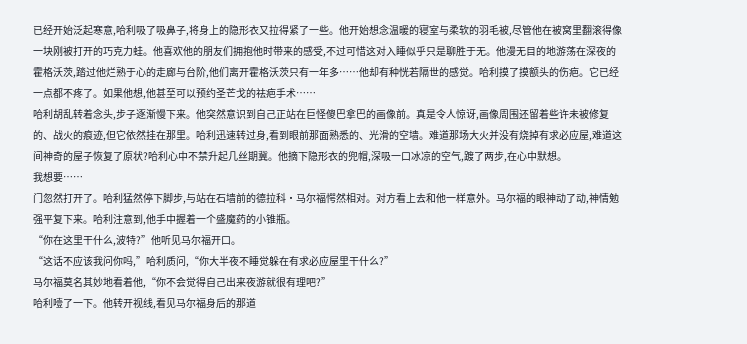已经开始泛起寒意,哈利吸了吸鼻子,将身上的隐形衣又拉得紧了一些。他开始想念温暖的寝室与柔软的羽毛被,尽管他在被窝里翻滚得像一块刚被打开的巧克力蛙。他喜欢他的朋友们拥抱他时带来的感受,不过可惜这对入睡似乎只是聊胜于无。他漫无目的地游荡在深夜的霍格沃茨,踏过他烂熟于心的走廊与台阶,他们离开霍格沃茨只有一年多……他却有种恍若隔世的感觉。哈利摸了摸额头的伤疤。它已经一点都不疼了。如果他想,他甚至可以预约圣芒戈的祛疤手术……
哈利胡乱转着念头,步子逐渐慢下来。他突然意识到自己正站在巨怪傻巴拿巴的画像前。真是令人惊讶,画像周围还留着些许未被修复的、战火的痕迹,但它依然挂在那里。哈利迅速转过身,看到眼前那面熟悉的、光滑的空墙。难道那场大火并没有烧掉有求必应屋,难道这间神奇的屋子恢复了原状?哈利心中不禁升起几丝期冀。他摘下隐形衣的兜帽,深吸一口冰凉的空气,踱了两步,在心中默想。
我想要……
门忽然打开了。哈利猛然停下脚步,与站在石墙前的德拉科·马尔福愕然相对。对方看上去和他一样意外。马尔福的眼神动了动,神情勉强平复下来。哈利注意到,他手中握着一个盛魔药的小锥瓶。
“你在这里干什么,波特?”他听见马尔福开口。
“这话不应该我问你吗,”哈利质问,“你大半夜不睡觉躲在有求必应屋里干什么?”
马尔福莫名其妙地看着他,“你不会觉得自己出来夜游就很有理吧?”
哈利噎了一下。他转开视线,看见马尔福身后的那道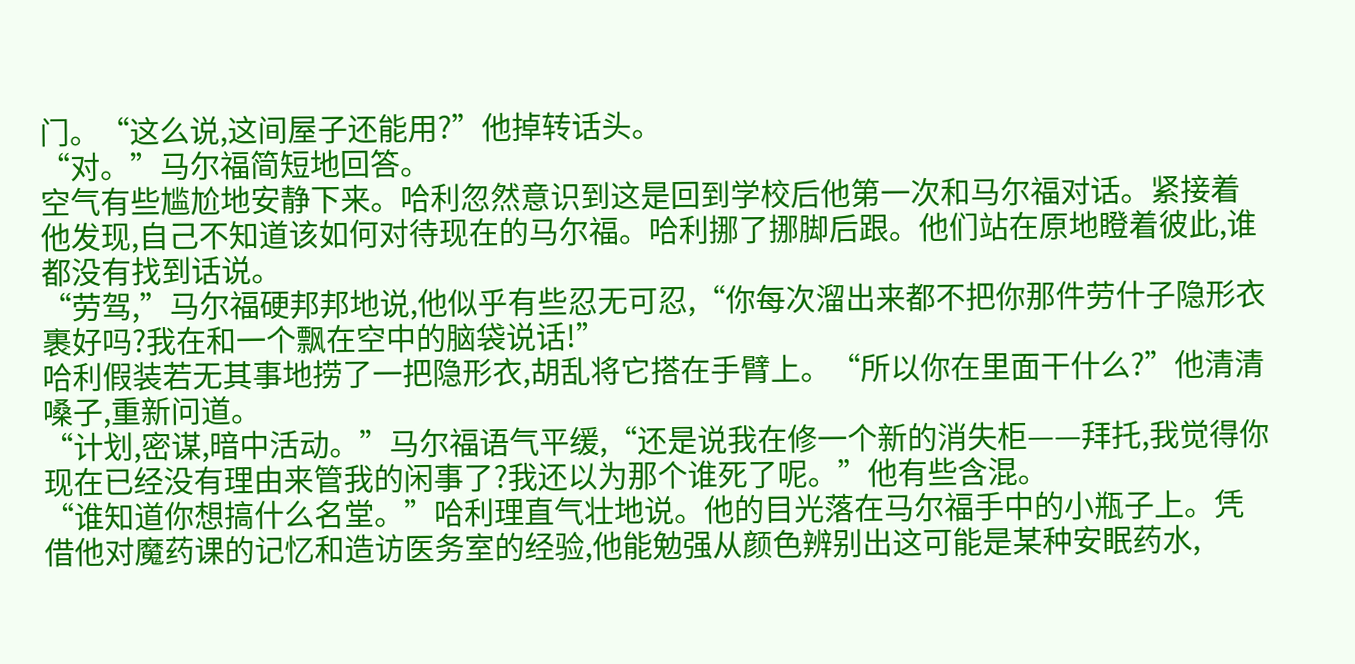门。“这么说,这间屋子还能用?”他掉转话头。
“对。”马尔福简短地回答。
空气有些尴尬地安静下来。哈利忽然意识到这是回到学校后他第一次和马尔福对话。紧接着他发现,自己不知道该如何对待现在的马尔福。哈利挪了挪脚后跟。他们站在原地瞪着彼此,谁都没有找到话说。
“劳驾,”马尔福硬邦邦地说,他似乎有些忍无可忍,“你每次溜出来都不把你那件劳什子隐形衣裹好吗?我在和一个飘在空中的脑袋说话!”
哈利假装若无其事地捞了一把隐形衣,胡乱将它搭在手臂上。“所以你在里面干什么?”他清清嗓子,重新问道。
“计划,密谋,暗中活动。”马尔福语气平缓,“还是说我在修一个新的消失柜——拜托,我觉得你现在已经没有理由来管我的闲事了?我还以为那个谁死了呢。”他有些含混。
“谁知道你想搞什么名堂。”哈利理直气壮地说。他的目光落在马尔福手中的小瓶子上。凭借他对魔药课的记忆和造访医务室的经验,他能勉强从颜色辨别出这可能是某种安眠药水,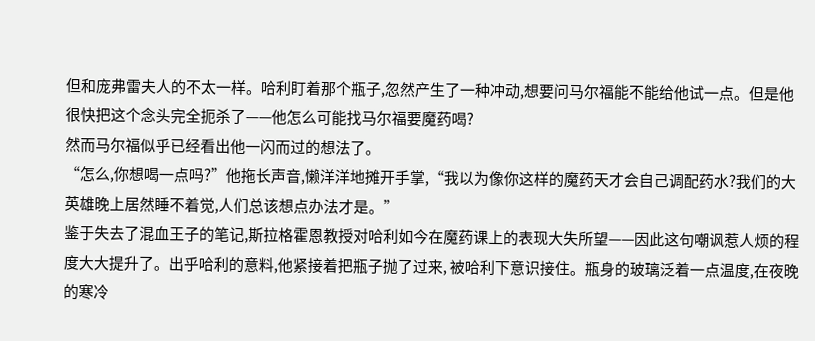但和庞弗雷夫人的不太一样。哈利盯着那个瓶子,忽然产生了一种冲动,想要问马尔福能不能给他试一点。但是他很快把这个念头完全扼杀了——他怎么可能找马尔福要魔药喝?
然而马尔福似乎已经看出他一闪而过的想法了。
“怎么,你想喝一点吗?”他拖长声音,懒洋洋地摊开手掌,“我以为像你这样的魔药天才会自己调配药水?我们的大英雄晚上居然睡不着觉,人们总该想点办法才是。”
鉴于失去了混血王子的笔记,斯拉格霍恩教授对哈利如今在魔药课上的表现大失所望——因此这句嘲讽惹人烦的程度大大提升了。出乎哈利的意料,他紧接着把瓶子抛了过来, 被哈利下意识接住。瓶身的玻璃泛着一点温度,在夜晚的寒冷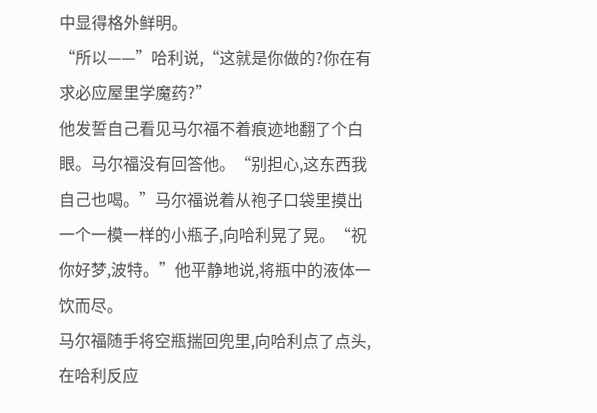中显得格外鲜明。
“所以——”哈利说,“这就是你做的?你在有求必应屋里学魔药?”
他发誓自己看见马尔福不着痕迹地翻了个白眼。马尔福没有回答他。“别担心,这东西我自己也喝。”马尔福说着从袍子口袋里摸出一个一模一样的小瓶子,向哈利晃了晃。“祝你好梦,波特。”他平静地说,将瓶中的液体一饮而尽。
马尔福随手将空瓶揣回兜里,向哈利点了点头,在哈利反应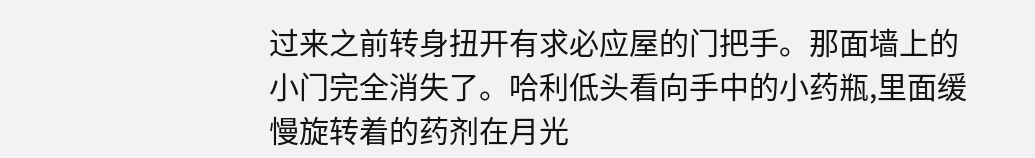过来之前转身扭开有求必应屋的门把手。那面墙上的小门完全消失了。哈利低头看向手中的小药瓶,里面缓慢旋转着的药剂在月光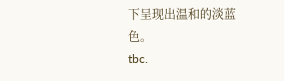下呈现出温和的淡蓝色。
tbc.